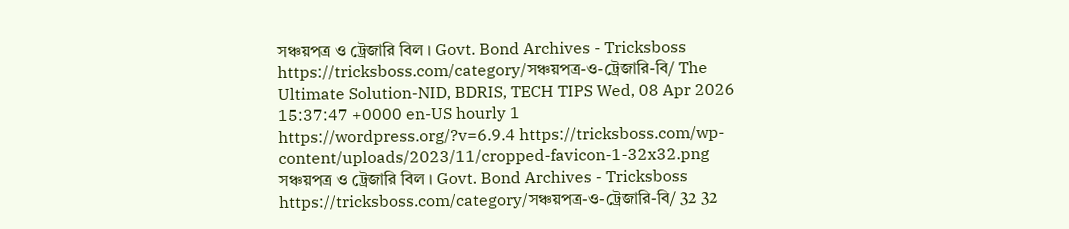সঞ্চয়পত্র ও ট্রেজারি বিল । Govt. Bond Archives - Tricksboss https://tricksboss.com/category/সঞ্চয়পত্র-ও-ট্রেজারি-বি/ The Ultimate Solution-NID, BDRIS, TECH TIPS Wed, 08 Apr 2026 15:37:47 +0000 en-US hourly 1 https://wordpress.org/?v=6.9.4 https://tricksboss.com/wp-content/uploads/2023/11/cropped-favicon-1-32x32.png সঞ্চয়পত্র ও ট্রেজারি বিল । Govt. Bond Archives - Tricksboss https://tricksboss.com/category/সঞ্চয়পত্র-ও-ট্রেজারি-বি/ 32 32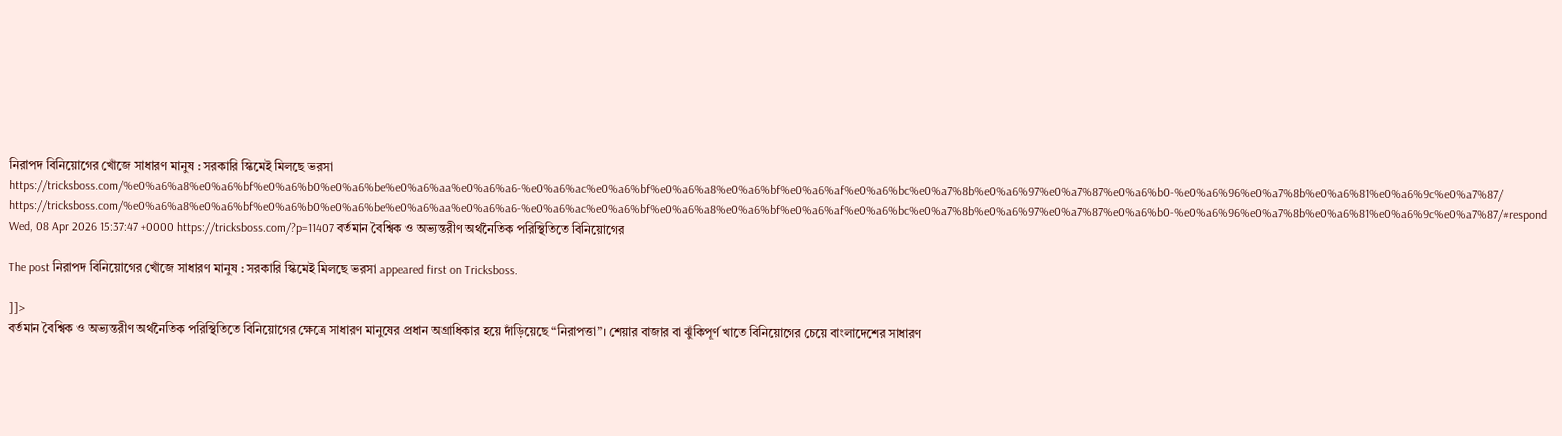নিরাপদ বিনিয়োগের খোঁজে সাধারণ মানুষ : সরকারি স্কিমেই মিলছে ভরসা https://tricksboss.com/%e0%a6%a8%e0%a6%bf%e0%a6%b0%e0%a6%be%e0%a6%aa%e0%a6%a6-%e0%a6%ac%e0%a6%bf%e0%a6%a8%e0%a6%bf%e0%a6%af%e0%a6%bc%e0%a7%8b%e0%a6%97%e0%a7%87%e0%a6%b0-%e0%a6%96%e0%a7%8b%e0%a6%81%e0%a6%9c%e0%a7%87/ https://tricksboss.com/%e0%a6%a8%e0%a6%bf%e0%a6%b0%e0%a6%be%e0%a6%aa%e0%a6%a6-%e0%a6%ac%e0%a6%bf%e0%a6%a8%e0%a6%bf%e0%a6%af%e0%a6%bc%e0%a7%8b%e0%a6%97%e0%a7%87%e0%a6%b0-%e0%a6%96%e0%a7%8b%e0%a6%81%e0%a6%9c%e0%a7%87/#respond Wed, 08 Apr 2026 15:37:47 +0000 https://tricksboss.com/?p=11407 বর্তমান বৈশ্বিক ও অভ্যন্তরীণ অর্থনৈতিক পরিস্থিতিতে বিনিয়োগের

The post নিরাপদ বিনিয়োগের খোঁজে সাধারণ মানুষ : সরকারি স্কিমেই মিলছে ভরসা appeared first on Tricksboss.

]]>
বর্তমান বৈশ্বিক ও অভ্যন্তরীণ অর্থনৈতিক পরিস্থিতিতে বিনিয়োগের ক্ষেত্রে সাধারণ মানুষের প্রধান অগ্রাধিকার হয়ে দাঁড়িয়েছে “নিরাপত্তা”। শেয়ার বাজার বা ঝুঁকিপূর্ণ খাতে বিনিয়োগের চেয়ে বাংলাদেশের সাধারণ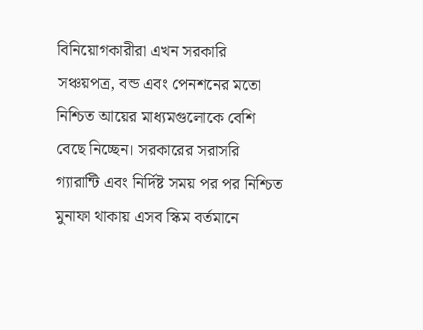বিনিয়োগকারীরা এখন সরকারি সঞ্চয়পত্র, বন্ড এবং পেনশনের মতো নিশ্চিত আয়ের মাধ্যমগুলোকে বেশি বেছে নিচ্ছেন। সরকারের সরাসরি গ্যারান্টি এবং নির্দিষ্ট সময় পর পর নিশ্চিত মুনাফা থাকায় এসব স্কিম বর্তমানে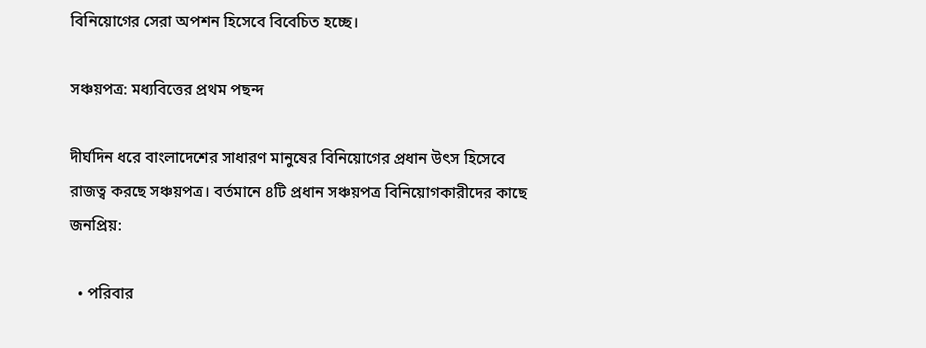বিনিয়োগের সেরা অপশন হিসেবে বিবেচিত হচ্ছে।

সঞ্চয়পত্র: মধ্যবিত্তের প্রথম পছন্দ

দীর্ঘদিন ধরে বাংলাদেশের সাধারণ মানুষের বিনিয়োগের প্রধান উৎস হিসেবে রাজত্ব করছে সঞ্চয়পত্র। বর্তমানে ৪টি প্রধান সঞ্চয়পত্র বিনিয়োগকারীদের কাছে জনপ্রিয়:

  • পরিবার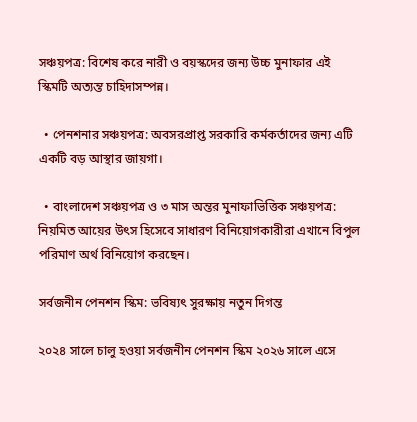সঞ্চয়পত্র: বিশেষ করে নারী ও বয়স্কদের জন্য উচ্চ মুনাফার এই স্কিমটি অত্যন্ত চাহিদাসম্পন্ন।

  • পেনশনার সঞ্চয়পত্র: অবসরপ্রাপ্ত সরকারি কর্মকর্তাদের জন্য এটি একটি বড় আস্থার জায়গা।

  • বাংলাদেশ সঞ্চয়পত্র ও ৩ মাস অন্তর মুনাফাভিত্তিক সঞ্চয়পত্র: নিয়মিত আয়ের উৎস হিসেবে সাধারণ বিনিয়োগকারীরা এখানে বিপুল পরিমাণ অর্থ বিনিয়োগ করছেন।

সর্বজনীন পেনশন স্কিম: ভবিষ্যৎ সুরক্ষায় নতুন দিগন্ত

২০২৪ সালে চালু হওয়া সর্বজনীন পেনশন স্কিম ২০২৬ সালে এসে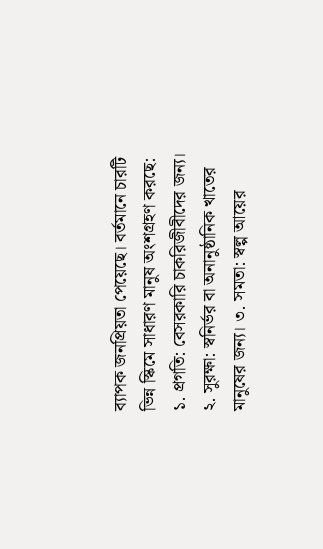ব্যাপক জনপ্রিয়তা পেয়েছে। বর্তমানে চারটি ভিন্ন স্কিমে সাধারণ মানুষ অংশগ্রহণ করছে: ১. প্রগতি: বেসরকারি চাকরিজীবীদের জন্য। ২. সুরক্ষা: স্বনির্ভর বা অনানুষ্ঠানিক খাতের মানুষের জন্য। ৩. সমতা: স্বল্প আয়ের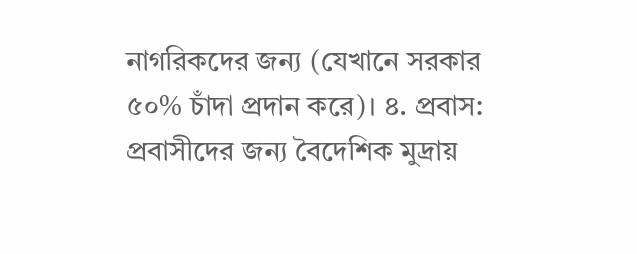নাগরিকদের জন্য (যেখানে সরকার ৫০% চাঁদা প্রদান করে)। ৪. প্রবাস: প্রবাসীদের জন্য বৈদেশিক মুদ্রায়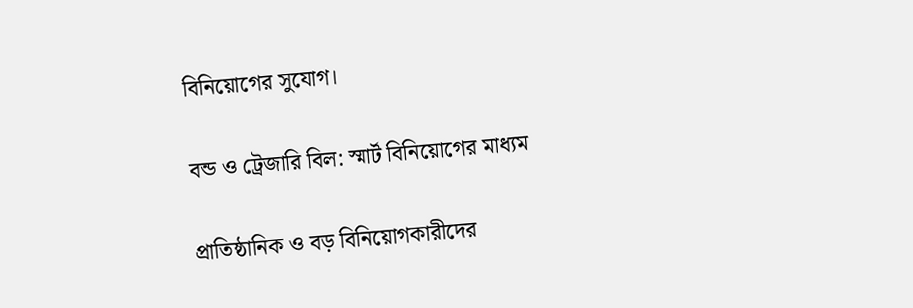বিনিয়োগের সুযোগ।

বন্ড ও ট্রেজারি বিল: স্মার্ট বিনিয়োগের মাধ্যম

প্রাতিষ্ঠানিক ও বড় বিনিয়োগকারীদের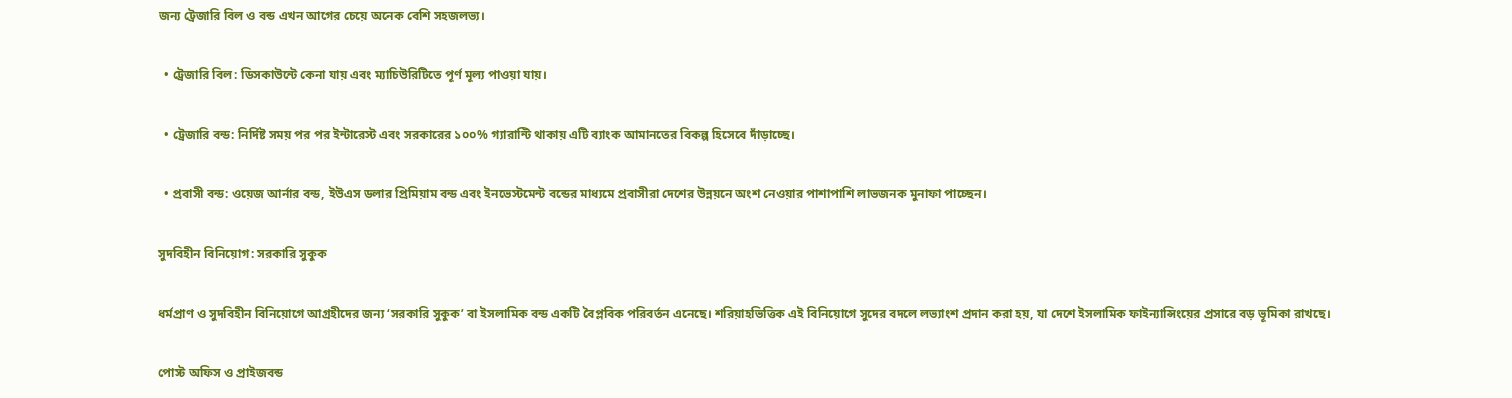জন্য ট্রেজারি বিল ও বন্ড এখন আগের চেয়ে অনেক বেশি সহজলভ্য।

  • ট্রেজারি বিল: ডিসকাউন্টে কেনা যায় এবং ম্যাচিউরিটিতে পূর্ণ মূল্য পাওয়া যায়।

  • ট্রেজারি বন্ড: নির্দিষ্ট সময় পর পর ইন্টারেস্ট এবং সরকারের ১০০% গ্যারান্টি থাকায় এটি ব্যাংক আমানতের বিকল্প হিসেবে দাঁড়াচ্ছে।

  • প্রবাসী বন্ড: ওয়েজ আর্নার বন্ড, ইউএস ডলার প্রিমিয়াম বন্ড এবং ইনভেস্টমেন্ট বন্ডের মাধ্যমে প্রবাসীরা দেশের উন্নয়নে অংশ নেওয়ার পাশাপাশি লাভজনক মুনাফা পাচ্ছেন।

সুদবিহীন বিনিয়োগ: সরকারি সুকুক

ধর্মপ্রাণ ও সুদবিহীন বিনিয়োগে আগ্রহীদের জন্য ‘সরকারি সুকুক’ বা ইসলামিক বন্ড একটি বৈপ্লবিক পরিবর্তন এনেছে। শরিয়াহভিত্তিক এই বিনিয়োগে সুদের বদলে লভ্যাংশ প্রদান করা হয়, যা দেশে ইসলামিক ফাইন্যান্সিংয়ের প্রসারে বড় ভূমিকা রাখছে।

পোস্ট অফিস ও প্রাইজবন্ড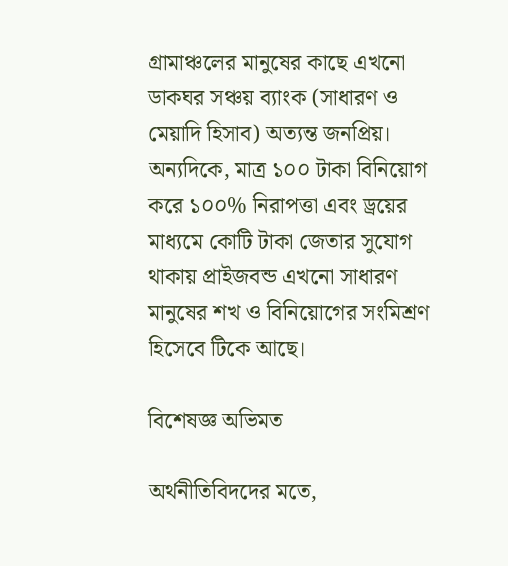গ্রামাঞ্চলের মানুষের কাছে এখনো ডাকঘর সঞ্চয় ব্যাংক (সাধারণ ও মেয়াদি হিসাব) অত্যন্ত জনপ্রিয়। অন্যদিকে, মাত্র ১০০ টাকা বিনিয়োগ করে ১০০% নিরাপত্তা এবং ড্রয়ের মাধ্যমে কোটি টাকা জেতার সুযোগ থাকায় প্রাইজবন্ড এখনো সাধারণ মানুষের শখ ও বিনিয়োগের সংমিশ্রণ হিসেবে টিকে আছে।

বিশেষজ্ঞ অভিমত

অর্থনীতিবিদদের মতে,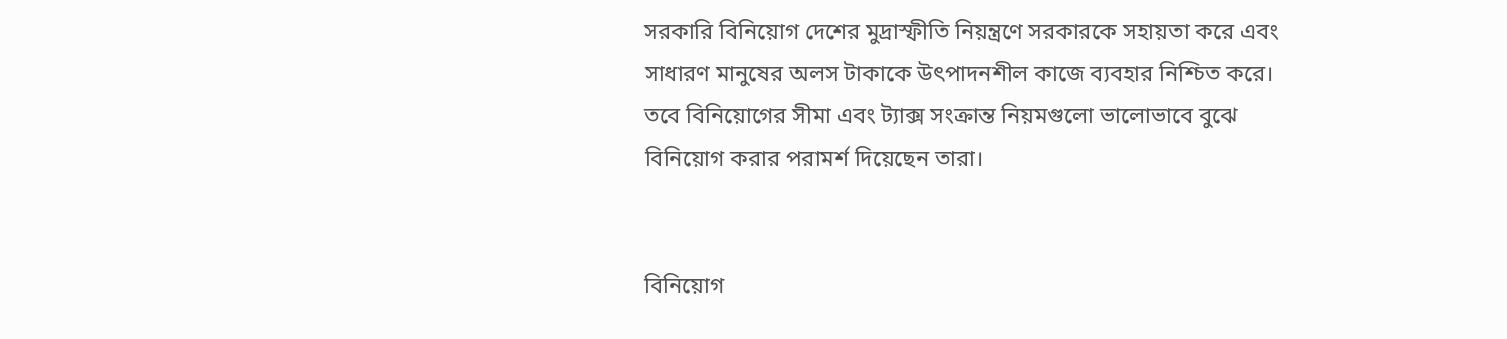সরকারি বিনিয়োগ দেশের মুদ্রাস্ফীতি নিয়ন্ত্রণে সরকারকে সহায়তা করে এবং সাধারণ মানুষের অলস টাকাকে উৎপাদনশীল কাজে ব্যবহার নিশ্চিত করে। তবে বিনিয়োগের সীমা এবং ট্যাক্স সংক্রান্ত নিয়মগুলো ভালোভাবে বুঝে বিনিয়োগ করার পরামর্শ দিয়েছেন তারা।


বিনিয়োগ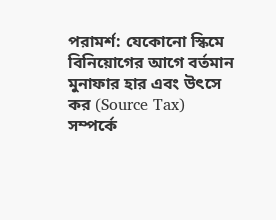পরামর্শ: যেকোনো স্কিমে বিনিয়োগের আগে বর্তমান মুনাফার হার এবং উৎসে কর (Source Tax) সম্পর্কে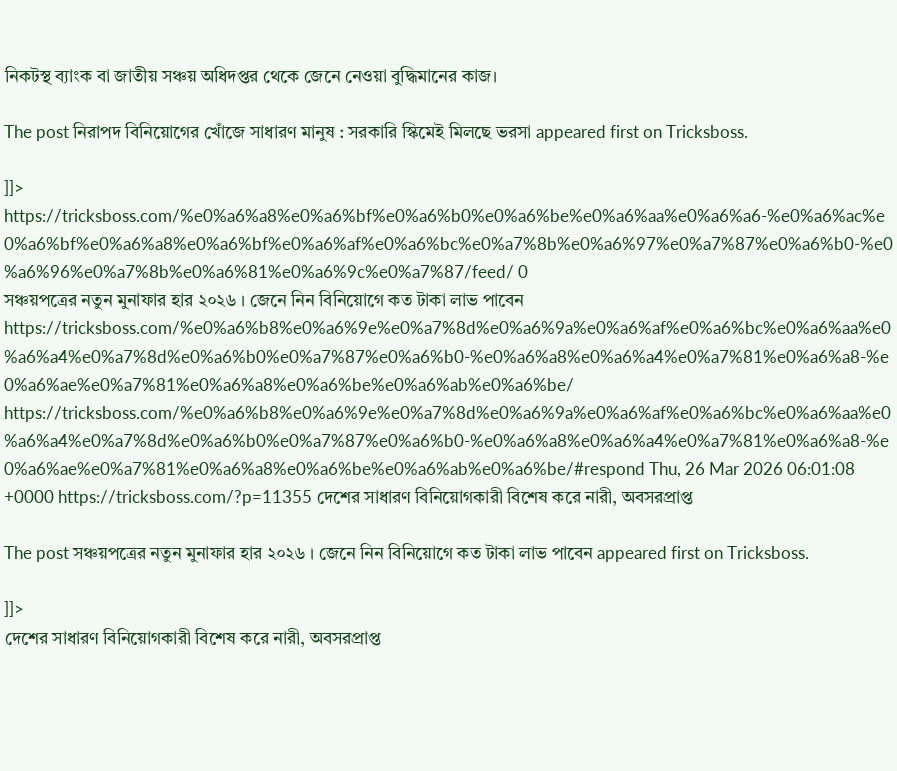নিকটস্থ ব্যাংক বা জাতীয় সঞ্চয় অধিদপ্তর থেকে জেনে নেওয়া বুদ্ধিমানের কাজ।

The post নিরাপদ বিনিয়োগের খোঁজে সাধারণ মানুষ : সরকারি স্কিমেই মিলছে ভরসা appeared first on Tricksboss.

]]>
https://tricksboss.com/%e0%a6%a8%e0%a6%bf%e0%a6%b0%e0%a6%be%e0%a6%aa%e0%a6%a6-%e0%a6%ac%e0%a6%bf%e0%a6%a8%e0%a6%bf%e0%a6%af%e0%a6%bc%e0%a7%8b%e0%a6%97%e0%a7%87%e0%a6%b0-%e0%a6%96%e0%a7%8b%e0%a6%81%e0%a6%9c%e0%a7%87/feed/ 0
সঞ্চয়পত্রের নতুন মুনাফার হার ২০২৬ । জেনে নিন বিনিয়োগে কত টাকা লাভ পাবেন https://tricksboss.com/%e0%a6%b8%e0%a6%9e%e0%a7%8d%e0%a6%9a%e0%a6%af%e0%a6%bc%e0%a6%aa%e0%a6%a4%e0%a7%8d%e0%a6%b0%e0%a7%87%e0%a6%b0-%e0%a6%a8%e0%a6%a4%e0%a7%81%e0%a6%a8-%e0%a6%ae%e0%a7%81%e0%a6%a8%e0%a6%be%e0%a6%ab%e0%a6%be/ https://tricksboss.com/%e0%a6%b8%e0%a6%9e%e0%a7%8d%e0%a6%9a%e0%a6%af%e0%a6%bc%e0%a6%aa%e0%a6%a4%e0%a7%8d%e0%a6%b0%e0%a7%87%e0%a6%b0-%e0%a6%a8%e0%a6%a4%e0%a7%81%e0%a6%a8-%e0%a6%ae%e0%a7%81%e0%a6%a8%e0%a6%be%e0%a6%ab%e0%a6%be/#respond Thu, 26 Mar 2026 06:01:08 +0000 https://tricksboss.com/?p=11355 দেশের সাধারণ বিনিয়োগকারী বিশেষ করে নারী, অবসরপ্রাপ্ত

The post সঞ্চয়পত্রের নতুন মুনাফার হার ২০২৬ । জেনে নিন বিনিয়োগে কত টাকা লাভ পাবেন appeared first on Tricksboss.

]]>
দেশের সাধারণ বিনিয়োগকারী বিশেষ করে নারী, অবসরপ্রাপ্ত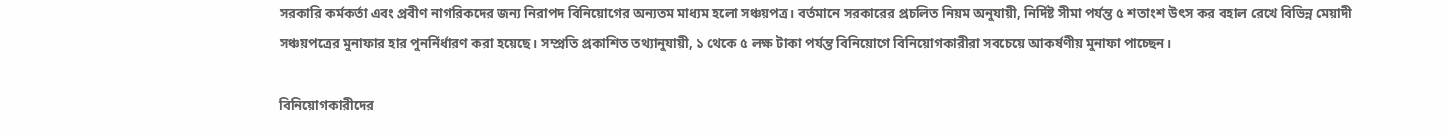সরকারি কর্মকর্তা এবং প্রবীণ নাগরিকদের জন্য নিরাপদ বিনিয়োগের অন্যতম মাধ্যম হলো সঞ্চয়পত্র। বর্তমানে সরকারের প্রচলিত নিয়ম অনুযায়ী, নির্দিষ্ট সীমা পর্যন্ত ৫ শতাংশ উৎস কর বহাল রেখে বিভিন্ন মেয়াদী সঞ্চয়পত্রের মুনাফার হার পুনর্নির্ধারণ করা হয়েছে। সম্প্রতি প্রকাশিত তথ্যানুযায়ী, ১ থেকে ৫ লক্ষ টাকা পর্যন্ত বিনিয়োগে বিনিয়োগকারীরা সবচেয়ে আকর্ষণীয় মুনাফা পাচ্ছেন।

বিনিয়োগকারীদের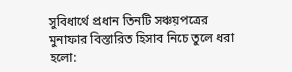সুবিধার্থে প্রধান তিনটি সঞ্চয়পত্রের মুনাফার বিস্তারিত হিসাব নিচে তুলে ধরা হলো: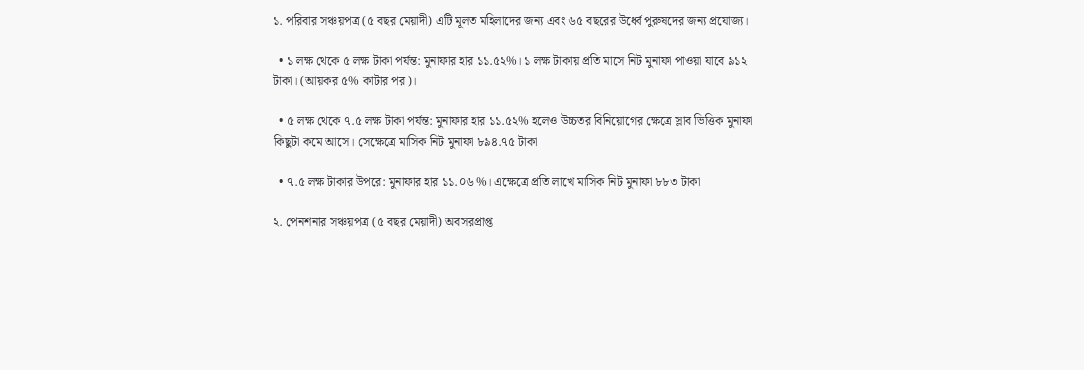১. পরিবার সঞ্চয়পত্র (৫ বছর মেয়াদী) এটি মূলত মহিলাদের জন্য এবং ৬৫ বছরের উর্ধ্বে পুরুষদের জন্য প্রযোজ্য।

  • ১ লক্ষ থেকে ৫ লক্ষ টাকা পর্যন্ত: মুনাফার হার ১১.৫২%। ১ লক্ষ টাকায় প্রতি মাসে নিট মুনাফা পাওয়া যাবে ৯১২ টাকা। (আয়কর ৫% কাটার পর)।

  • ৫ লক্ষ থেকে ৭.৫ লক্ষ টাকা পর্যন্ত: মুনাফার হার ১১.৫২% হলেও উচ্চতর বিনিয়োগের ক্ষেত্রে স্লাব ভিত্তিক মুনাফা কিছুটা কমে আসে। সেক্ষেত্রে মাসিক নিট মুনাফা ৮৯৪.৭৫ টাকা

  • ৭.৫ লক্ষ টাকার উপরে: মুনাফার হার ১১.০৬%। এক্ষেত্রে প্রতি লাখে মাসিক নিট মুনাফা ৮৮৩ টাকা

২. পেনশনার সঞ্চয়পত্র (৫ বছর মেয়াদী) অবসরপ্রাপ্ত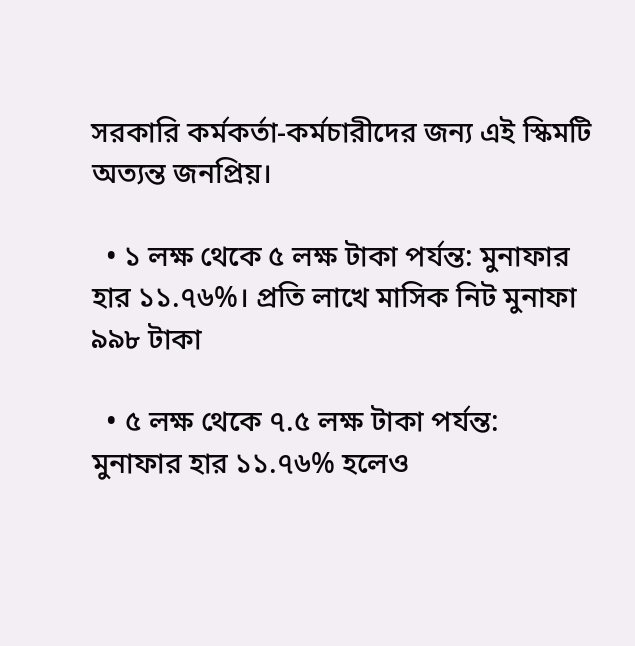সরকারি কর্মকর্তা-কর্মচারীদের জন্য এই স্কিমটি অত্যন্ত জনপ্রিয়।

  • ১ লক্ষ থেকে ৫ লক্ষ টাকা পর্যন্ত: মুনাফার হার ১১.৭৬%। প্রতি লাখে মাসিক নিট মুনাফা ৯৯৮ টাকা

  • ৫ লক্ষ থেকে ৭.৫ লক্ষ টাকা পর্যন্ত: মুনাফার হার ১১.৭৬% হলেও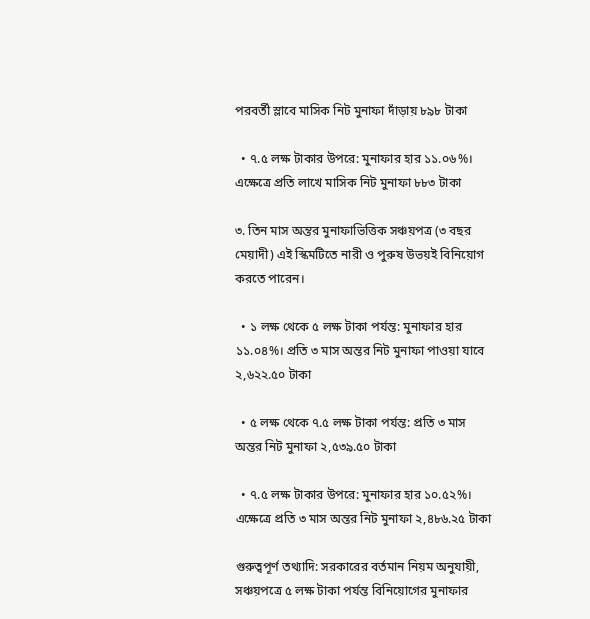পরবর্তী স্লাবে মাসিক নিট মুনাফা দাঁড়ায় ৮৯৮ টাকা

  • ৭.৫ লক্ষ টাকার উপরে: মুনাফার হার ১১.০৬%। এক্ষেত্রে প্রতি লাখে মাসিক নিট মুনাফা ৮৮৩ টাকা

৩. তিন মাস অন্তর মুনাফাভিত্তিক সঞ্চয়পত্র (৩ বছর মেয়াদী) এই স্কিমটিতে নারী ও পুরুষ উভয়ই বিনিয়োগ করতে পারেন।

  • ১ লক্ষ থেকে ৫ লক্ষ টাকা পর্যন্ত: মুনাফার হার ১১.০৪%। প্রতি ৩ মাস অন্তর নিট মুনাফা পাওয়া যাবে ২,৬২২.৫০ টাকা

  • ৫ লক্ষ থেকে ৭.৫ লক্ষ টাকা পর্যন্ত: প্রতি ৩ মাস অন্তর নিট মুনাফা ২,৫৩৯.৫০ টাকা

  • ৭.৫ লক্ষ টাকার উপরে: মুনাফার হার ১০.৫২%। এক্ষেত্রে প্রতি ৩ মাস অন্তর নিট মুনাফা ২,৪৮৬.২৫ টাকা

গুরুত্বপূর্ণ তথ্যাদি: সরকারের বর্তমান নিয়ম অনুযায়ী, সঞ্চয়পত্রে ৫ লক্ষ টাকা পর্যন্ত বিনিয়োগের মুনাফার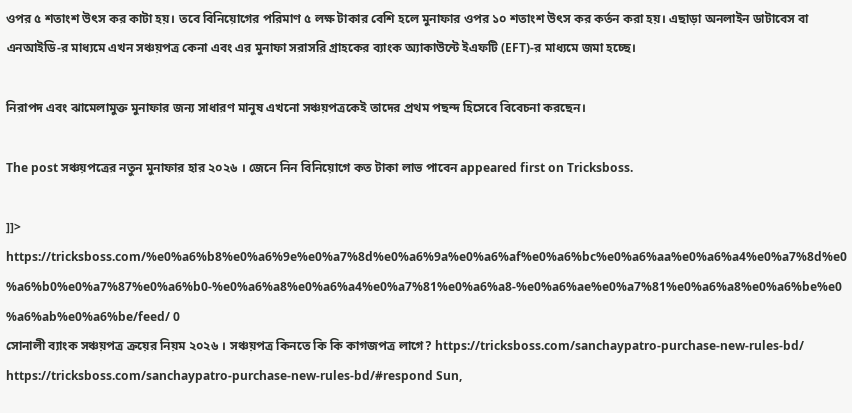ওপর ৫ শতাংশ উৎস কর কাটা হয়। তবে বিনিয়োগের পরিমাণ ৫ লক্ষ টাকার বেশি হলে মুনাফার ওপর ১০ শতাংশ উৎস কর কর্তন করা হয়। এছাড়া অনলাইন ডাটাবেস বা এনআইডি-র মাধ্যমে এখন সঞ্চয়পত্র কেনা এবং এর মুনাফা সরাসরি গ্রাহকের ব্যাংক অ্যাকাউন্টে ইএফটি (EFT)-র মাধ্যমে জমা হচ্ছে।

নিরাপদ এবং ঝামেলামুক্ত মুনাফার জন্য সাধারণ মানুষ এখনো সঞ্চয়পত্রকেই তাদের প্রথম পছন্দ হিসেবে বিবেচনা করছেন।

The post সঞ্চয়পত্রের নতুন মুনাফার হার ২০২৬ । জেনে নিন বিনিয়োগে কত টাকা লাভ পাবেন appeared first on Tricksboss.

]]>
https://tricksboss.com/%e0%a6%b8%e0%a6%9e%e0%a7%8d%e0%a6%9a%e0%a6%af%e0%a6%bc%e0%a6%aa%e0%a6%a4%e0%a7%8d%e0%a6%b0%e0%a7%87%e0%a6%b0-%e0%a6%a8%e0%a6%a4%e0%a7%81%e0%a6%a8-%e0%a6%ae%e0%a7%81%e0%a6%a8%e0%a6%be%e0%a6%ab%e0%a6%be/feed/ 0
সোনালী ব্যাংক সঞ্চয়পত্র ক্রয়ের নিয়ম ২০২৬ । সঞ্চয়পত্র কিনতে কি কি কাগজপত্র লাগে? https://tricksboss.com/sanchaypatro-purchase-new-rules-bd/ https://tricksboss.com/sanchaypatro-purchase-new-rules-bd/#respond Sun,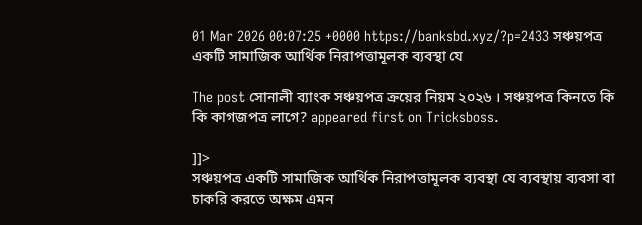01 Mar 2026 00:07:25 +0000 https://banksbd.xyz/?p=2433 সঞ্চয়পত্র একটি সামাজিক আর্থিক নিরাপত্তামূলক ব্যবস্থা যে

The post সোনালী ব্যাংক সঞ্চয়পত্র ক্রয়ের নিয়ম ২০২৬ । সঞ্চয়পত্র কিনতে কি কি কাগজপত্র লাগে? appeared first on Tricksboss.

]]>
সঞ্চয়পত্র একটি সামাজিক আর্থিক নিরাপত্তামূলক ব্যবস্থা যে ব্যবস্থায় ব্যবসা বা চাকরি করতে অক্ষম এমন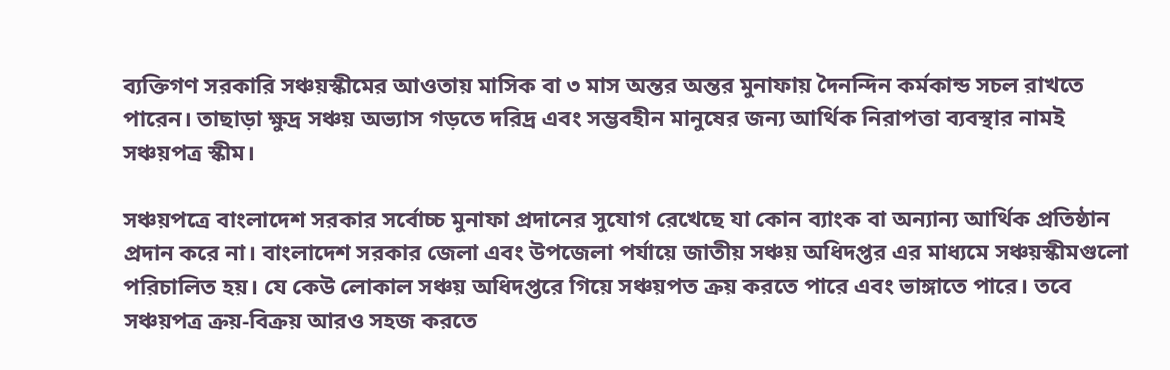ব্যক্তিগণ সরকারি সঞ্চয়স্কীমের আওতায় মাসিক বা ৩ মাস অন্তর অন্তর মুনাফায় দৈনন্দিন কর্মকান্ড সচল রাখতে পারেন। তাছাড়া ক্ষুদ্র সঞ্চয় অভ্যাস গড়তে দরিদ্র এবং সম্ভবহীন মানুষের জন্য আর্থিক নিরাপত্তা ব্যবস্থার নামই সঞ্চয়পত্র স্কীম।

সঞ্চয়পত্রে বাংলাদেশ সরকার সর্বোচ্চ মুনাফা প্রদানের সুযোগ রেখেছে যা কোন ব্যাংক বা অন্যান্য আর্থিক প্রতিষ্ঠান প্রদান করে না। বাংলাদেশ সরকার জেলা এবং উপজেলা পর্যায়ে জাতীয় সঞ্চয় অধিদপ্তর এর মাধ্যমে সঞ্চয়স্কীমগুলো পরিচালিত হয়। যে কেউ লোকাল সঞ্চয় অধিদপ্তরে গিয়ে সঞ্চয়পত ক্রয় করতে পারে এবং ভাঙ্গাতে পারে। তবে সঞ্চয়পত্র ক্রয়-বিক্রয় আরও সহজ করতে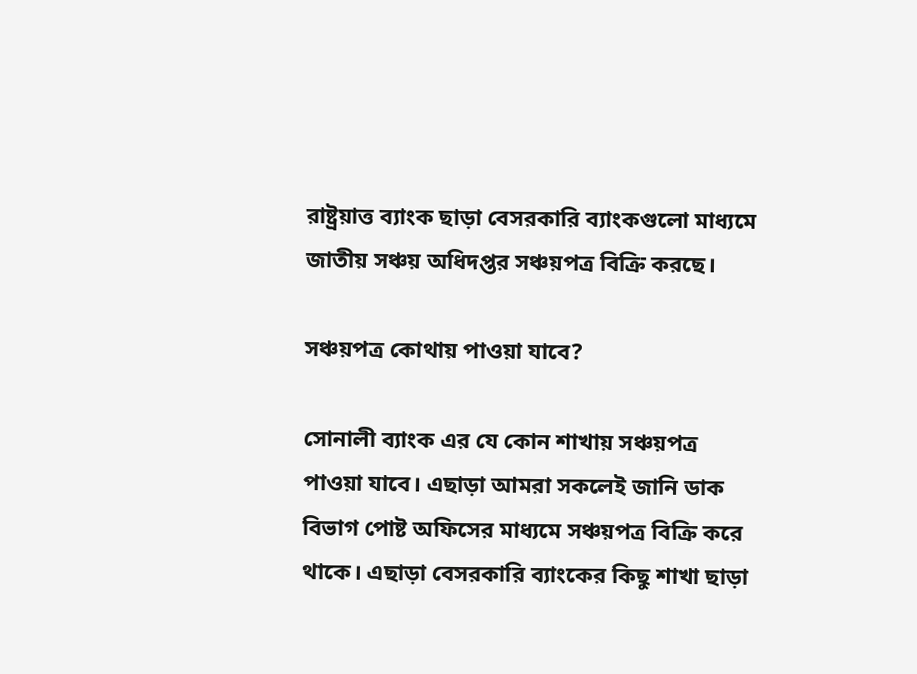রাষ্ট্রয়াত্ত ব্যাংক ছাড়া বেসরকারি ব্যাংকগুলো মাধ্যমে জাতীয় সঞ্চয় অধিদপ্তর সঞ্চয়পত্র বিক্রি করছে।

সঞ্চয়পত্র কোথায় পাওয়া যাবে?

সোনালী ব্যাংক এর যে কোন শাখায় সঞ্চয়পত্র পাওয়া যাবে। এছাড়া আমরা সকলেই জানি ডাক বিভাগ পোষ্ট অফিসের মাধ্যমে সঞ্চয়পত্র বিক্রি করে থাকে। এছাড়া বেসরকারি ব্যাংকের কিছু শাখা ছাড়া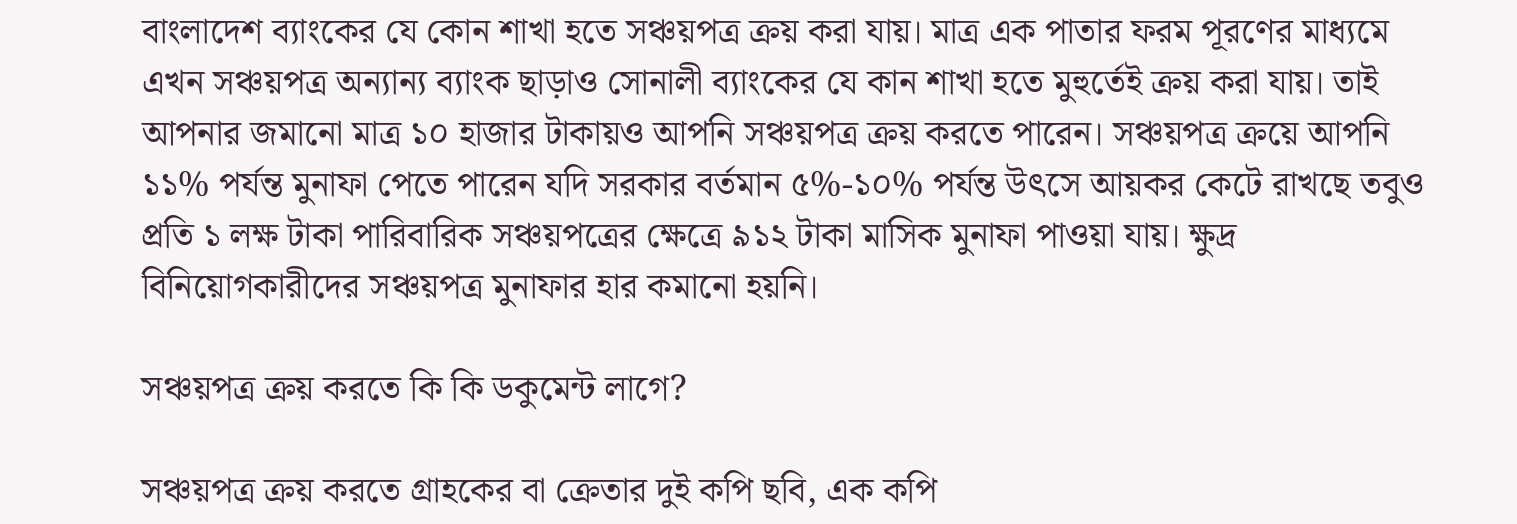বাংলাদেশ ব্যাংকের যে কোন শাখা হতে সঞ্চয়পত্র ক্রয় করা যায়। মাত্র এক পাতার ফরম পূরণের মাধ্যমে এখন সঞ্চয়পত্র অন্যান্য ব্যাংক ছাড়াও সোনালী ব্যাংকের যে কান শাখা হতে মুহুর্তেই ক্রয় করা যায়। তাই আপনার জমানো মাত্র ১০ হাজার টাকায়ও আপনি সঞ্চয়পত্র ক্রয় করতে পারেন। সঞ্চয়পত্র ক্রয়ে আপনি ১১% পর্যন্ত মুনাফা পেতে পারেন যদি সরকার বর্তমান ৫%-১০% পর্যন্ত উৎসে আয়কর কেটে রাখছে তবুও প্রতি ১ লক্ষ টাকা পারিবারিক সঞ্চয়পত্রের ক্ষেত্রে ৯১২ টাকা মাসিক মুনাফা পাওয়া যায়। ক্ষুদ্র বিনিয়োগকারীদের সঞ্চয়পত্র মুনাফার হার কমানো হয়নি।

সঞ্চয়পত্র ক্রয় করতে কি কি ডকুমেন্ট লাগে?

সঞ্চয়পত্র ক্রয় করতে গ্রাহকের বা ক্রেতার দুই কপি ছবি, এক কপি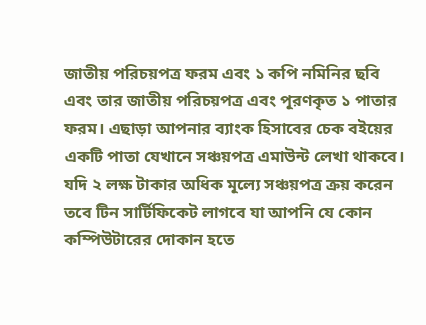জাতীয় পরিচয়পত্র ফরম এবং ১ কপি নমিনির ছবি এবং তার জাতীয় পরিচয়পত্র এবং পূরণকৃত ১ পাতার ফরম। এছাড়া আপনার ব্যাংক হিসাবের চেক বইয়ের একটি পাতা যেখানে সঞ্চয়পত্র এমাউন্ট লেখা থাকবে। যদি ২ লক্ষ টাকার অধিক মূল্যে সঞ্চয়পত্র ক্রয় করেন তবে টিন সার্টিফিকেট লাগবে যা আপনি যে কোন কম্পিউটারের দোকান হতে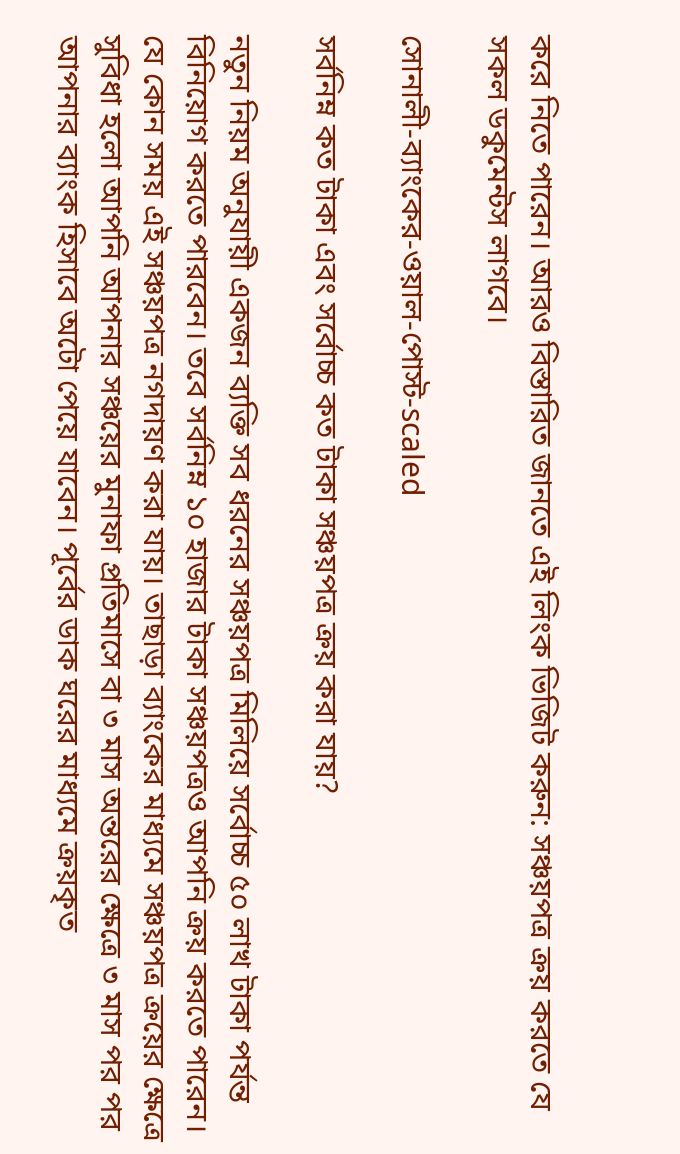করে নিতে পারেন। আরও বিস্তারিত জানতে এই লিংক ভিজিট করুন: সঞ্চয়পত্র ক্রয় করতে যে সকল ডকুমেন্টস লাগবে।

সোনালী-ব্যাংকের-ওয়াল-পোস্ট-scaled

সর্বনিম্ন কত টাকা এবং সর্বোচ্চ কত টাকা সঞ্চয়পত্র ক্রয় করা যায়?

নতুন নিয়ম অনুযায়ী একজন ব্যক্তি সব ধরনের সঞ্চয়পত্র মিলিয়ে সর্বোচ্চ ৫০ লাখ টাকা পর্যন্ত বিনিয়োগ করতে পারবেন। তবে সর্বনিম্ন ১০ হাজার টাকা সঞ্চয়পত্রও আপনি ক্রয় করতে পারেন। যে কোন সময় এই সঞ্চয়পত্র নগদায়ণ করা যায়। তাছাড়া ব্যাংকের মাধ্যমে সঞ্চয়পত্র ক্রয়ের ক্ষেত্রে সুবিধা হলো আপনি আপনার সঞ্চয়ের মুনাফা প্রতিমাসে বা ৩ মাস অন্তরের ক্ষেত্রে ৩ মাস পর পর আপনার ব্যাংক হিসাবে অটো পেয়ে যাবেন। পূর্বের ডাক ঘরের মাধ্যমে ক্রয়কৃত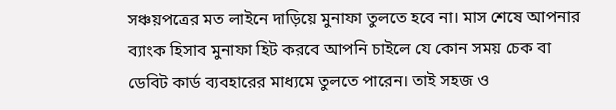সঞ্চয়পত্রের মত লাইনে দাড়িয়ে মুনাফা তুলতে হবে না। মাস শেষে আপনার ব্যাংক হিসাব মুনাফা হিট করবে আপনি চাইলে যে কোন সময় চেক বা ডেবিট কার্ড ব্যবহারের মাধ্যমে তুলতে পারেন। তাই সহজ ও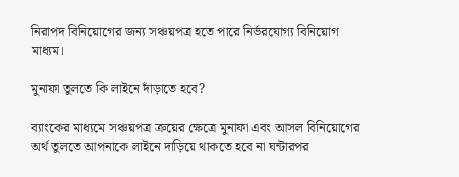নিরাপদ বিনিয়োগের জন্য সঞ্চয়পত্র হতে পারে নির্ভরযোগ্য বিনিয়োগ মাধ্যম।

মুনাফা তুলতে কি লাইনে দাঁড়াতে হবে?

ব্যাংকের মাধ্যমে সঞ্চয়পত্র ক্রয়ের ক্ষেত্রে মুনাফা এবং আসল বিনিয়োগের অর্থ তুলতে আপনাকে লাইনে দাড়িয়ে থাকতে হবে না ঘন্টারপর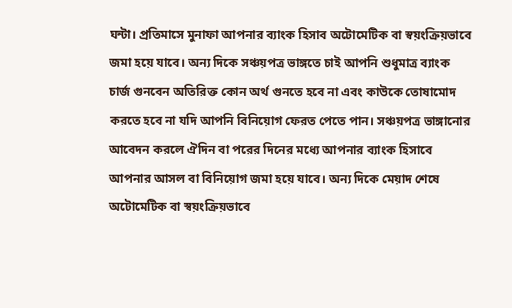ঘন্টা। প্রতিমাসে মুনাফা আপনার ব্যাংক হিসাব অটোমেটিক বা স্বয়ংক্রিয়ভাবে জমা হয়ে যাবে। অন্য দিকে সঞ্চয়পত্র ভাঙ্গতে চাই আপনি শুধুমাত্র ব্যাংক চার্জ গুনবেন অতিরিক্ত কোন অর্থ গুনতে হবে না এবং কাউকে তোষামোদ করতে হবে না যদি আপনি বিনিয়োগ ফেরত পেতে পান। সঞ্চয়পত্র ভাঙ্গানোর আবেদন করলে ঐদিন বা পরের দিনের মধ্যে আপনার ব্যাংক হিসাবে আপনার আসল বা বিনিয়োগ জমা হয়ে যাবে। অন্য দিকে মেয়াদ শেষে অটোমেটিক বা স্বয়ংক্রিয়ভাবে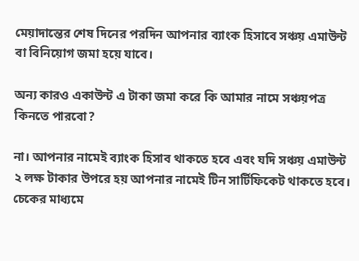মেয়াদান্তের শেষ দিনের পরদিন আপনার ব্যাংক হিসাবে সঞ্চয় এমাউন্ট বা বিনিয়োগ জমা হয়ে যাবে।

অন্য কারও একাউন্ট এ টাকা জমা করে কি আমার নামে সঞ্চয়পত্র কিনতে পারবো?

না। আপনার নামেই ব্যাংক হিসাব থাকতে হবে এবং যদি সঞ্চয় এমাউন্ট ২ লক্ষ টাকার উপরে হয় আপনার নামেই টিন সার্টিফিকেট থাকতে হবে। চেকের মাধ্যমে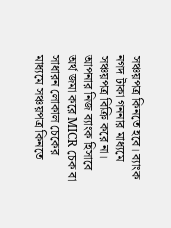সঞ্চয়পত্র কিনতে হবে। ব্যাংক নগদ টাকা গননার মাধ্যমে সঞ্চয়পত্র বিক্রি করে না। আপনার নিজ ব্যাংক হিসাবে অর্থ জমা করে MICR চেক বা সাধারন লোকাল চেকের মাধ্যমে সঞ্চয়পত্র কিনতে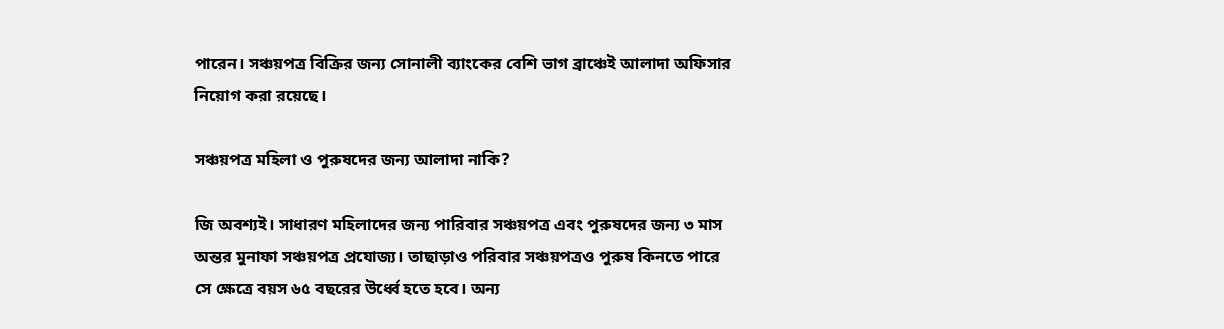পারেন। সঞ্চয়পত্র বিক্রির জন্য সোনালী ব্যাংকের বেশি ভাগ ব্রাঞ্চেই আলাদা অফিসার নিয়োগ করা রয়েছে।

সঞ্চয়পত্র মহিলা ও পুরুষদের জন্য আলাদা নাকি?

জি অবশ্যই। সাধারণ মহিলাদের জন্য পারিবার সঞ্চয়পত্র এবং পুরুষদের জন্য ৩ মাস অন্তর মুনাফা সঞ্চয়পত্র প্রযোজ্য। তাছাড়াও পরিবার সঞ্চয়পত্রও পুরুষ কিনতে পারে সে ক্ষেত্রে বয়স ৬৫ বছরের উর্ধ্বে হতে হবে। অন্য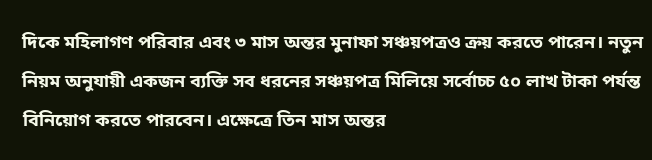দিকে মহিলাগণ পরিবার এবং ৩ মাস অন্তর মুনাফা সঞ্চয়পত্রও ক্রয় করতে পারেন। নতুন নিয়ম অনুযায়ী একজন ব্যক্তি সব ধরনের সঞ্চয়পত্র মিলিয়ে সর্বোচ্চ ৫০ লাখ টাকা পর্যন্ত বিনিয়োগ করতে পারবেন। এক্ষেত্রে তিন মাস অন্তর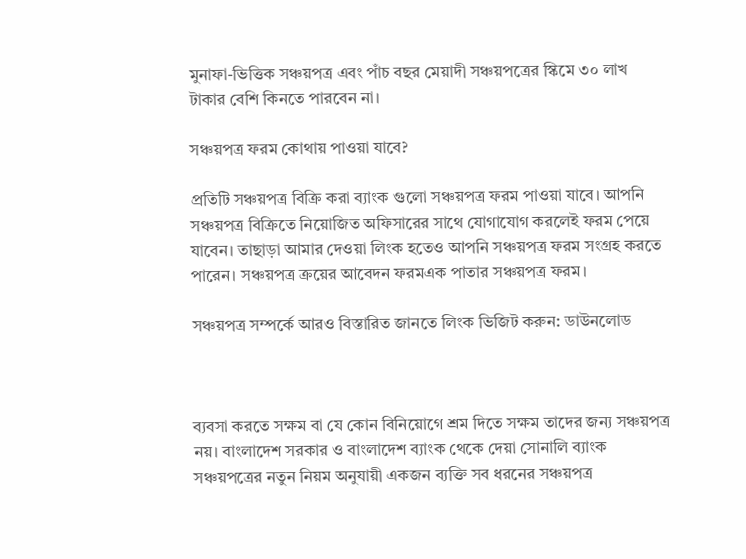মুনাফা-ভিত্তিক সঞ্চয়পত্র এবং পাঁচ বছর মেয়াদী সঞ্চয়পত্রের স্কিমে ৩০ লাখ টাকার বেশি কিনতে পারবেন না।

সঞ্চয়পত্র ফরম কোথায় পাওয়া যাবে?

প্রতিটি সঞ্চয়পত্র বিক্রি করা ব্যাংক গুলো সঞ্চয়পত্র ফরম পাওয়া যাবে। আপনি সঞ্চয়পত্র বিক্রিতে নিয়োজিত অফিসারের সাথে যোগাযোগ করলেই ফরম পেয়ে যাবেন। তাছাড়া আমার দেওয়া লিংক হতেও আপনি সঞ্চয়পত্র ফরম সংগ্রহ করতে পারেন। সঞ্চয়পত্র ক্রয়ের আবেদন ফরমএক পাতার সঞ্চয়পত্র ফরম।

সঞ্চয়পত্র সম্পর্কে আরও বিস্তারিত জানতে লিংক ভিজিট করুন: ডাউনলোড



ব্যবসা করতে সক্ষম বা যে কোন বিনিয়োগে শ্রম দিতে সক্ষম তাদের জন্য সঞ্চয়পত্র নয়। বাংলাদেশ সরকার ও বাংলাদেশ ব্যাংক থেকে দেয়া সোনালি ব্যাংক সঞ্চয়পত্রের নতুন নিয়ম অনুযায়ী একজন ব্যক্তি সব ধরনের সঞ্চয়পত্র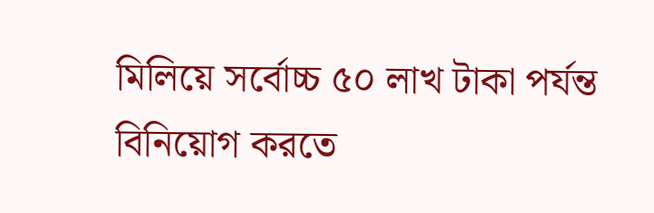মিলিয়ে সর্বোচ্চ ৫০ লাখ টাকা পর্যন্ত বিনিয়োগ করতে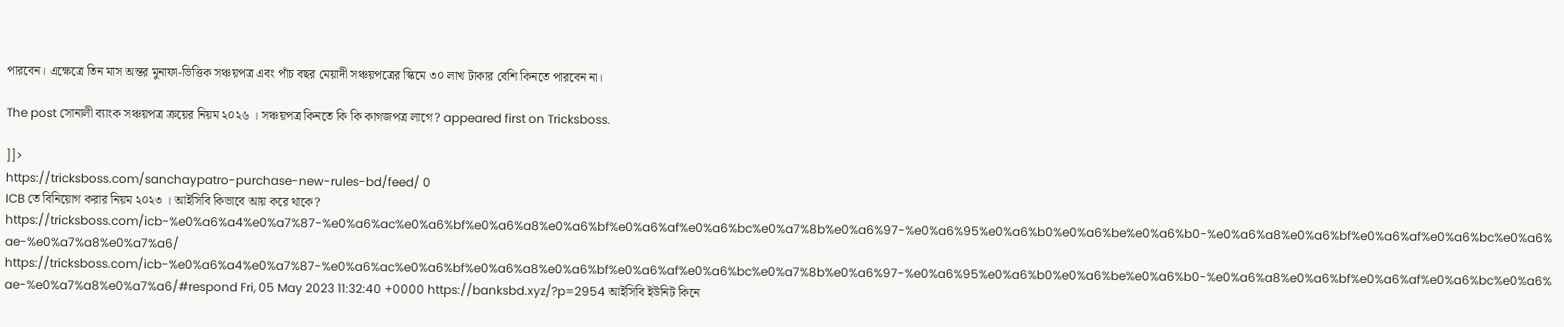পারবেন। এক্ষেত্রে তিন মাস অন্তর মুনাফা-ভিত্তিক সঞ্চয়পত্র এবং পাঁচ বছর মেয়াদী সঞ্চয়পত্রের স্কিমে ৩০ লাখ টাকার বেশি কিনতে পারবেন না।

The post সোনালী ব্যাংক সঞ্চয়পত্র ক্রয়ের নিয়ম ২০২৬ । সঞ্চয়পত্র কিনতে কি কি কাগজপত্র লাগে? appeared first on Tricksboss.

]]>
https://tricksboss.com/sanchaypatro-purchase-new-rules-bd/feed/ 0
ICB তে বিনিয়োগ করার নিয়ম ২০২৩ । আইসিবি কিভাবে আয় করে থাকে? https://tricksboss.com/icb-%e0%a6%a4%e0%a7%87-%e0%a6%ac%e0%a6%bf%e0%a6%a8%e0%a6%bf%e0%a6%af%e0%a6%bc%e0%a7%8b%e0%a6%97-%e0%a6%95%e0%a6%b0%e0%a6%be%e0%a6%b0-%e0%a6%a8%e0%a6%bf%e0%a6%af%e0%a6%bc%e0%a6%ae-%e0%a7%a8%e0%a7%a6/ https://tricksboss.com/icb-%e0%a6%a4%e0%a7%87-%e0%a6%ac%e0%a6%bf%e0%a6%a8%e0%a6%bf%e0%a6%af%e0%a6%bc%e0%a7%8b%e0%a6%97-%e0%a6%95%e0%a6%b0%e0%a6%be%e0%a6%b0-%e0%a6%a8%e0%a6%bf%e0%a6%af%e0%a6%bc%e0%a6%ae-%e0%a7%a8%e0%a7%a6/#respond Fri, 05 May 2023 11:32:40 +0000 https://banksbd.xyz/?p=2954 আইসিবি ইউনিট কিনে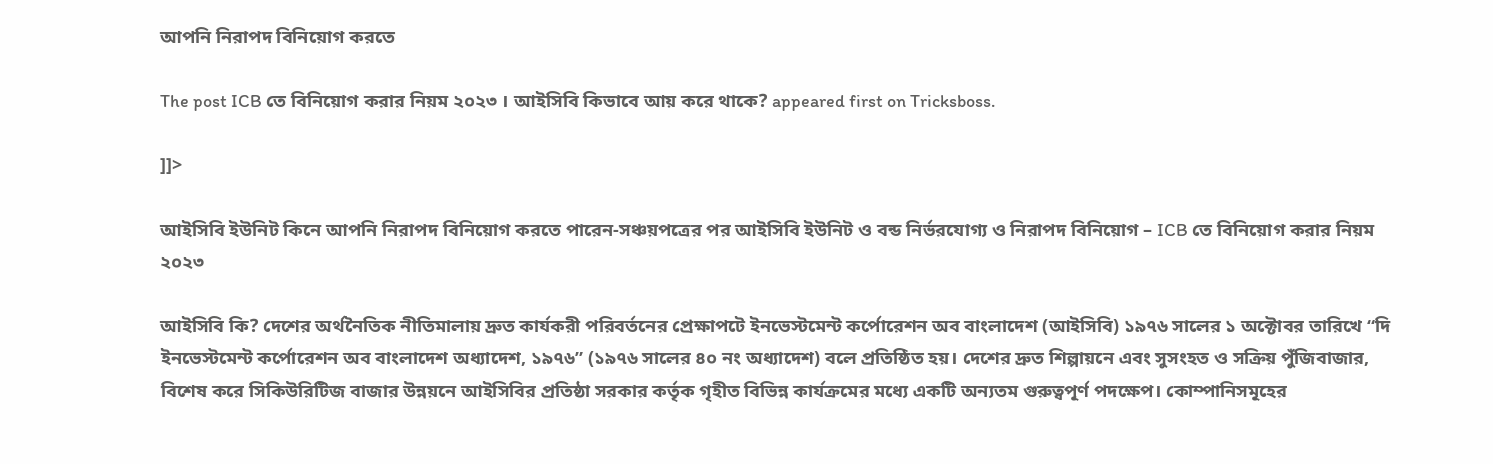আপনি নিরাপদ বিনিয়োগ করতে

The post ICB তে বিনিয়োগ করার নিয়ম ২০২৩ । আইসিবি কিভাবে আয় করে থাকে? appeared first on Tricksboss.

]]>

আইসিবি ইউনিট কিনে আপনি নিরাপদ বিনিয়োগ করতে পারেন-সঞ্চয়পত্রের পর আইসিবি ইউনিট ও বন্ড নির্ভরযোগ্য ও নিরাপদ বিনিয়োগ – ICB তে বিনিয়োগ করার নিয়ম ২০২৩

আইসিবি কি? দেশের অর্থনৈতিক নীতিমালায় দ্রুত কার্যকরী পরিবর্তনের প্রেক্ষাপটে ইনভেস্টমেন্ট কর্পোরেশন অব বাংলাদেশ (আইসিবি) ১৯৭৬ সালের ১ অক্টোবর তারিখে “দি ইনভেস্টমেন্ট কর্পোরেশন অব বাংলাদেশ অধ্যাদেশ, ১৯৭৬” (১৯৭৬ সালের ৪০ নং অধ্যাদেশ) বলে প্রতিষ্ঠিত হয়। দেশের দ্রুত শিল্পায়নে এবং সুসংহত ও সক্রিয় পুঁজিবাজার, বিশেষ করে সিকিউরিটিজ বাজার উন্নয়নে আইসিবির প্রতিষ্ঠা সরকার কর্তৃক গৃহীত বিভিন্ন কার্যক্রমের মধ্যে একটি অন্যতম গুরুত্বপূর্ণ পদক্ষেপ। কোম্পানিসমূহের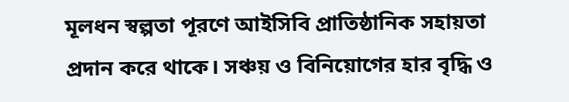মূলধন স্বল্পতা পূরণে আইসিবি প্রাতিষ্ঠানিক সহায়তা প্রদান করে থাকে। সঞ্চয় ও বিনিয়োগের হার বৃদ্ধি ও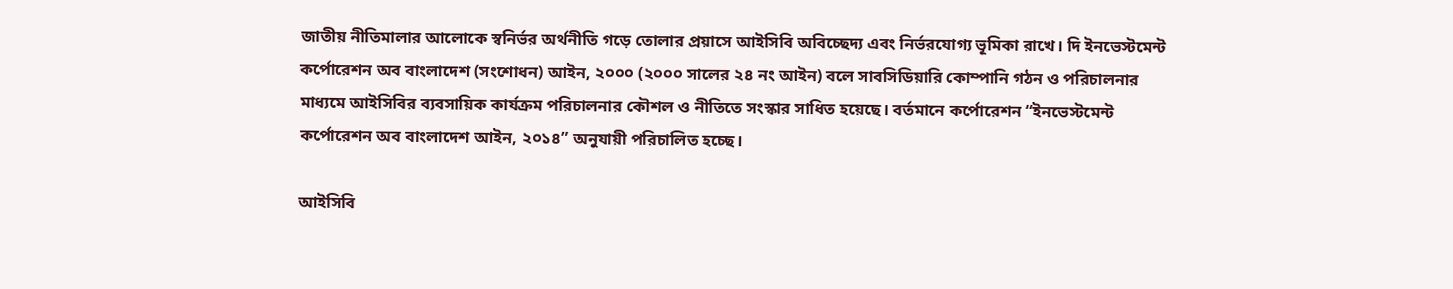জাতীয় নীতিমালার আলোকে স্বনির্ভর অর্থনীতি গড়ে তোলার প্রয়াসে আইসিবি অবিচ্ছেদ্য এবং নির্ভরযোগ্য ভূমিকা রাখে। দি ইনভেস্টমেন্ট কর্পোরেশন অব বাংলাদেশ (সংশোধন) আইন, ২০০০ (২০০০ সালের ২৪ নং আইন) বলে সাবসিডিয়ারি কোম্পানি গঠন ও পরিচালনার মাধ্যমে আইসিবির ব্যবসায়িক কার্যক্রম পরিচালনার কৌশল ও নীতিতে সংস্কার সাধিত হয়েছে। বর্তমানে কর্পোরেশন “ইনভেস্টমেন্ট কর্পোরেশন অব বাংলাদেশ আইন, ২০১৪” অনুযায়ী পরিচালিত হচ্ছে।

আইসিবি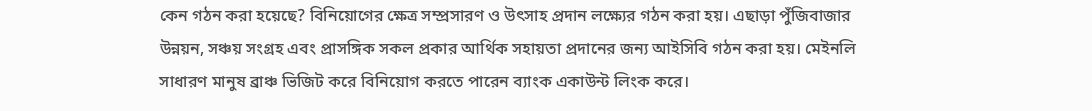কেন গঠন করা হয়েছে? বিনিয়োগের ক্ষেত্র সম্প্রসারণ ও উৎসাহ প্রদান লক্ষ্যের গঠন করা হয়। এছাড়া পুঁজিবাজার উন্নয়ন, সঞ্চয় সংগ্রহ এবং প্রাসঙ্গিক সকল প্রকার আর্থিক সহায়তা প্রদানের জন্য আইসিবি গঠন করা হয়। মেইনলি সাধারণ মানুষ ব্রাঞ্চ ভিজিট করে বিনিয়োগ করতে পারেন ব্যাংক একাউন্ট লিংক করে।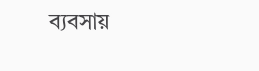ব্যবসায়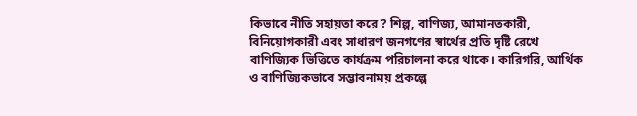কিভাবে নীতি সহায়তা করে? শিল্প, বাণিজ্য, আমানতকারী, বিনিয়োগকারী এবং সাধারণ জনগণের স্বার্থের প্রতি দৃষ্টি রেখে বাণিজ্যিক ভিত্তিতে কার্যক্রম পরিচালনা করে থাকে। কারিগরি, আর্থিক ও বাণিজ্যিকভাবে সম্ভাবনাময় প্রকল্পে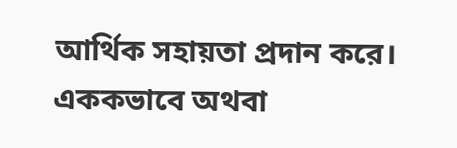আর্থিক সহায়তা প্রদান করে। এককভাবে অথবা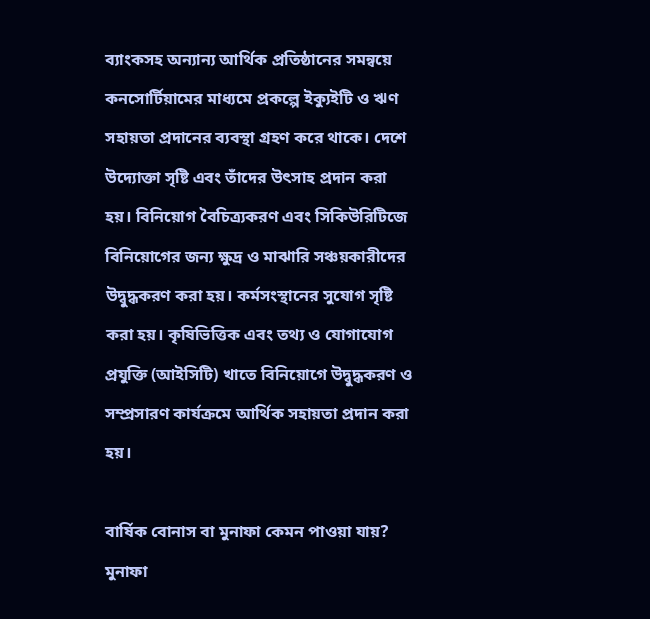ব্যাংকসহ অন্যান্য আর্থিক প্রতিষ্ঠানের সমন্বয়ে কনসোর্টিয়ামের মাধ্যমে প্রকল্পে ইক্যুইটি ও ঋণ সহায়তা প্রদানের ব্যবস্থা গ্রহণ করে থাকে। দেশে উদ্যোক্তা সৃষ্টি এবং তাঁদের উৎসাহ প্রদান করা হয়। বিনিয়োগ বৈচিত্র্যকরণ এবং সিকিউরিটিজে বিনিয়োগের জন্য ক্ষুদ্র ও মাঝারি সঞ্চয়কারীদের উদ্বুদ্ধকরণ করা হয়। কর্মসংস্থানের সুযোগ সৃষ্টি করা হয়। কৃষিভিত্তিক এবং তথ্য ও যোগাযোগ প্রযুক্তি (আইসিটি) খাতে বিনিয়োগে উদ্বুদ্ধকরণ ও সম্প্রসারণ কার্যক্রমে আর্থিক সহায়তা প্রদান করা হয়।

বার্ষিক বোনাস বা মুনাফা কেমন পাওয়া যায়? মুনাফা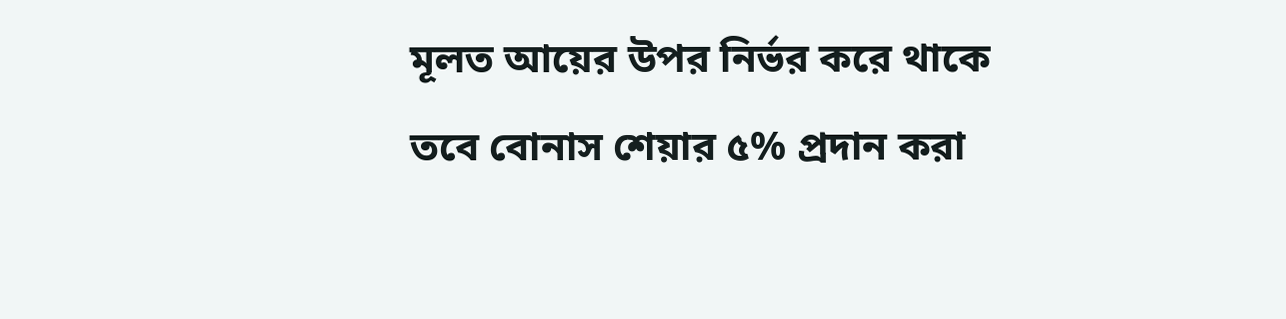মূলত আয়ের উপর নির্ভর করে থাকে তবে বোনাস শেয়ার ৫% প্রদান করা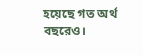হয়েছে গত অর্থ বছরেও।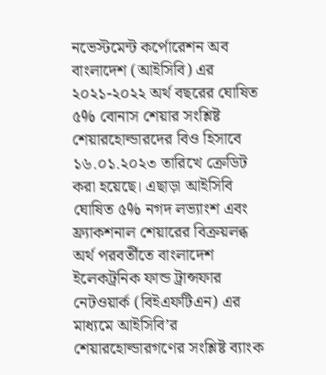নভেস্টমেন্ট কর্পোরেশন অব বাংলাদেশ (আইসিবি) এর ২০২১-২০২২ অর্থ বছরের ঘোষিত ৫% বোনাস শেয়ার সংশ্লিষ্ট শেয়ারহোল্ডারদের বিও হিসাবে ১৬.০১.২০২৩ তারিখে ক্রেডিট করা হয়েছে। এছাড়া আইসিবি ঘোষিত ৫% নগদ লভ্যাংশ এবং ফ্র্যাকশনাল শেয়ারের বিক্রয়লব্ধ অর্থ পরবর্তীতে বাংলাদেশ ইলেকট্রনিক ফান্ড ট্রান্সফার নেটওয়ার্ক (বিইএফটিএন) এর মাধ্যমে আইসিবি’র শেয়ারহোল্ডারগণের সংশ্লিষ্ট ব্যাংক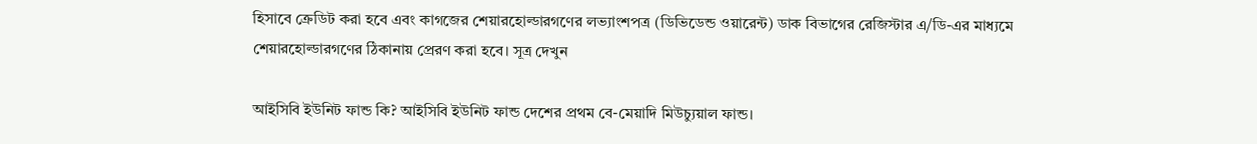হিসাবে ক্রেডিট করা হবে এবং কাগজের শেয়ারহোল্ডারগণের লভ্যাংশপত্র (ডিভিডেন্ড ওয়ারেন্ট) ডাক বিভাগের রেজিস্টার এ/ডি-এর মাধ্যমে শেয়ারহোল্ডারগণের ঠিকানায় প্রেরণ করা হবে। সূত্র দেখুন

আইসিবি ইউনিট ফান্ড কি? আইসিবি ইউনিট ফান্ড দেশের প্রথম বে-মেয়াদি মিউচ্যুয়াল ফান্ড।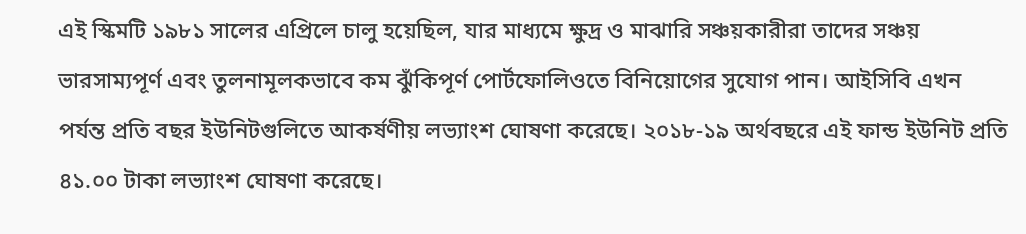এই স্কিমটি ১৯৮১ সালের এপ্রিলে চালু হয়েছিল, যার মাধ্যমে ক্ষুদ্র ও মাঝারি সঞ্চয়কারীরা তাদের সঞ্চয় ভারসাম্যপূর্ণ এবং তুলনামূলকভাবে কম ঝুঁকিপূর্ণ পোর্টফোলিওতে বিনিয়োগের সুযোগ পান। আইসিবি এখন পর্যন্ত প্রতি বছর ইউনিটগুলিতে আকর্ষণীয় লভ্যাংশ ঘোষণা করেছে। ২০১৮-১৯ অর্থবছরে এই ফান্ড ইউনিট প্রতি ৪১.০০ টাকা লভ্যাংশ ঘোষণা করেছে।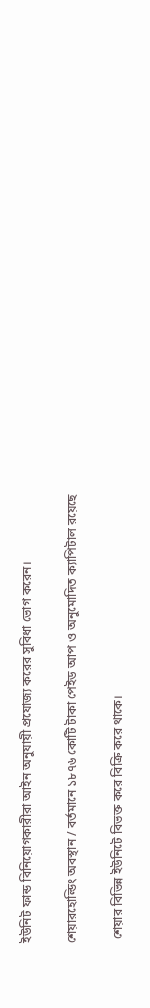ইউনিট ফান্ড বিনিয়োগকারীরা আইন অনুযায়ী প্রযোজ্য করের সুবিধা ভোগ করেন।

শেয়ারহোল্ডিং অবস্থান / বর্তমানে ১৮৭৬ কোটি টাকা পেইড আপ ও অনুমোদিত ক্যাপিটাল রয়েছে

 শেয়ার বিভিন্ন ইউনিটে বিভক্ত করে বিক্রি করে থাকে।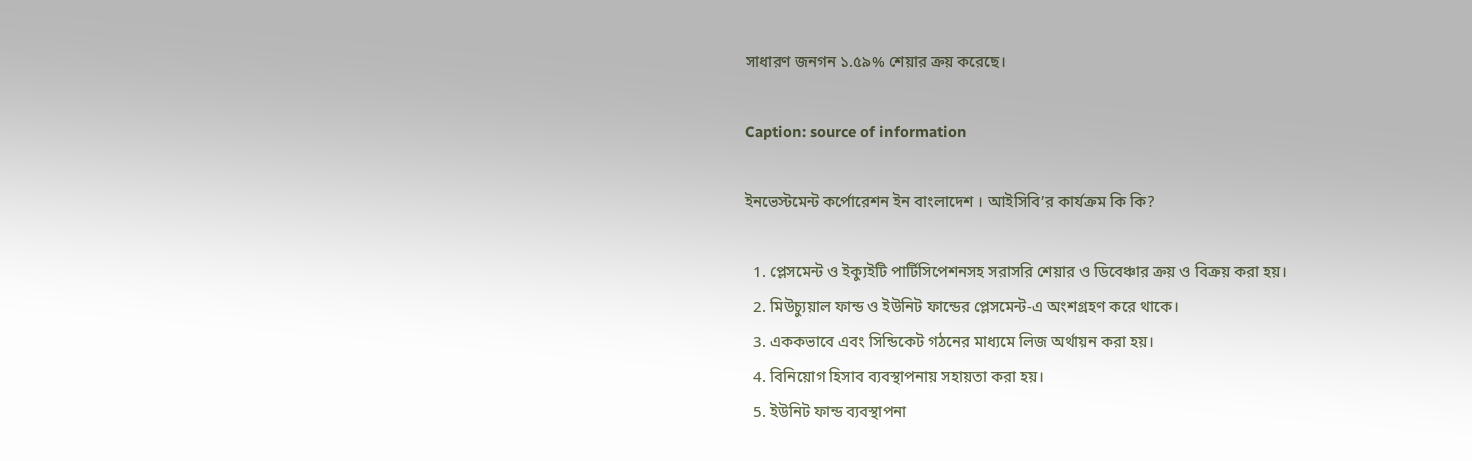সাধারণ জনগন ১.৫৯% শেয়ার ক্রয় করেছে।

Caption: source of information

ইনভেস্টমেন্ট কর্পোরেশন ইন বাংলাদেশ । আইসিবি’র কার্যক্রম কি কি?

  1. প্লেসমেন্ট ও ইক্যুইটি পার্টিসিপেশনসহ সরাসরি শেয়ার ও ডিবেঞ্চার ক্রয় ও বিক্রয় করা হয়।
  2. মিউচ্যুয়াল ফান্ড ও ইউনিট ফান্ডের প্লেসমেন্ট-এ অংশগ্রহণ করে থাকে।
  3. এককভাবে এবং সিন্ডিকেট গঠনের মাধ্যমে লিজ অর্থায়ন করা হয়।
  4. বিনিয়োগ হিসাব ব্যবস্থাপনায় সহায়তা করা হয়।
  5. ইউনিট ফান্ড ব্যবস্থাপনা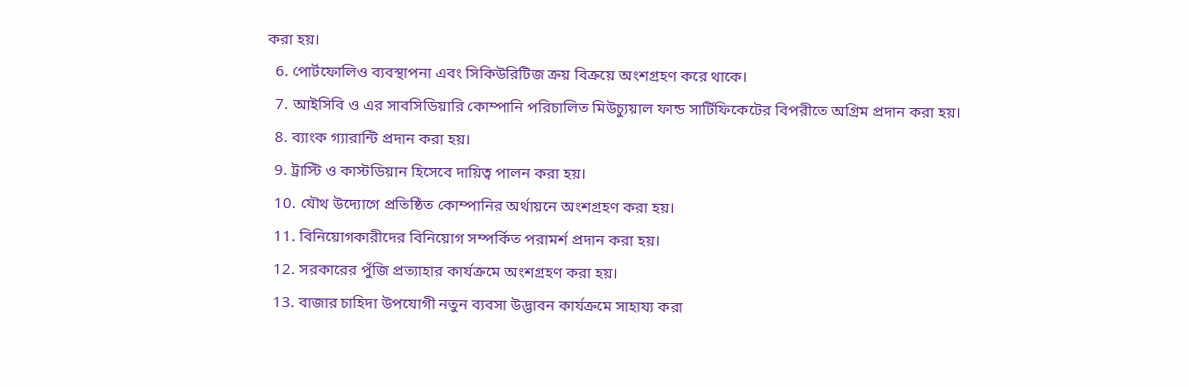করা হয়।
  6. পোর্টফোলিও ব্যবস্থাপনা এবং সিকিউরিটিজ ক্রয় বিক্রয়ে অংশগ্রহণ করে থাকে।
  7. আইসিবি ও এর সাবসিডিয়ারি কোম্পানি পরিচালিত মিউচ্যুয়াল ফান্ড সার্টিফিকেটের বিপরীতে অগ্রিম প্রদান করা হয়।
  8. ব্যাংক গ্যারান্টি প্রদান করা হয়।
  9. ট্রাস্টি ও কাস্টডিয়ান হিসেবে দায়িত্ব পালন করা হয়।
  10. যৌথ উদ্যোগে প্রতিষ্ঠিত কোম্পানির অর্থায়নে অংশগ্রহণ করা হয়।
  11. বিনিয়োগকারীদের বিনিয়োগ সম্পর্কিত পরামর্শ প্রদান করা হয়।
  12. সরকারের পুঁজি প্রত্যাহার কার্যক্রমে অংশগ্রহণ করা হয়।
  13. বাজার চাহিদা উপযোগী নতুন ব্যবসা উদ্ভাবন কার্যক্রমে সাহায্য করা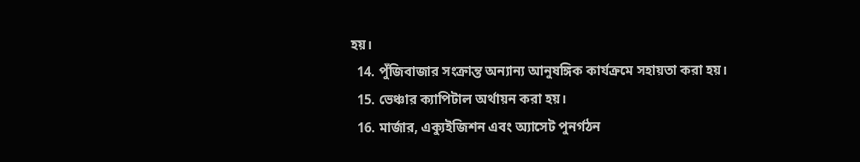হয়।
  14. পুঁজিবাজার সংক্রান্ত অন্যান্য আনুষঙ্গিক কার্যক্রমে সহায়তা করা হয়।
  15. ভেঞ্চার ক্যাপিটাল অর্থায়ন করা হয়।
  16. মার্জার, এক্যুইজিশন এবং অ্যাসেট পুনর্গঠন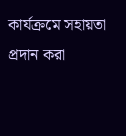কার্যক্রমে সহায়তা প্রদান করা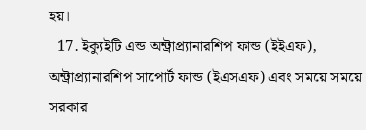হয়।
  17. ইক্যুইটি এন্ড অন্ট্রাপ্র্যানারশিপ ফান্ড (ইইএফ), অন্ট্রাপ্র্যানারশিপ সাপোর্ট ফান্ড (ইএসএফ) এবং সময়ে সময়ে সরকার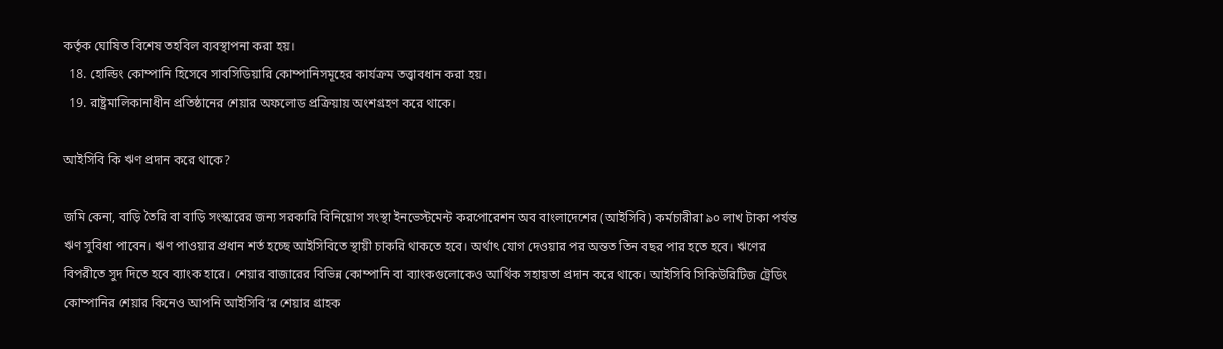কর্তৃক ঘোষিত বিশেষ তহবিল ব্যবস্থাপনা করা হয়।
  18. হোল্ডিং কোম্পানি হিসেবে সাবসিডিয়ারি কোম্পানিসমূহের কার্যক্রম তত্ত্বাবধান করা হয়।
  19. রাষ্ট্রমালিকানাধীন প্রতিষ্ঠানের শেয়ার অফলোড প্রক্রিয়ায় অংশগ্রহণ করে থাকে।

আইসিবি কি ঋণ প্রদান করে থাকে?

জমি কেনা, বাড়ি তৈরি বা বাড়ি সংস্কারের জন্য সরকারি বিনিয়োগ সংস্থা ইনভেস্টমেন্ট করপোরেশন অব বাংলাদেশের (আইসিবি) কর্মচারীরা ৯০ লাখ টাকা পর্যন্ত ঋণ সুবিধা পাবেন। ঋণ পাওয়ার প্রধান শর্ত হচ্ছে আইসিবিতে স্থায়ী চাকরি থাকতে হবে। অর্থাৎ যোগ দেওয়ার পর অন্তত তিন বছর পার হতে হবে। ঋণের বিপরীতে সুদ দিতে হবে ব্যাংক হারে। শেয়ার বাজারের বিভিন্ন কোম্পানি বা ব্যাংকগুলোকেও আর্থিক সহায়তা প্রদান করে থাকে। আইসিবি সিকিউরিটিজ ট্রেডিং কোম্পানির শেয়ার কিনেও আপনি আইসিবি’র শেয়ার গ্রাহক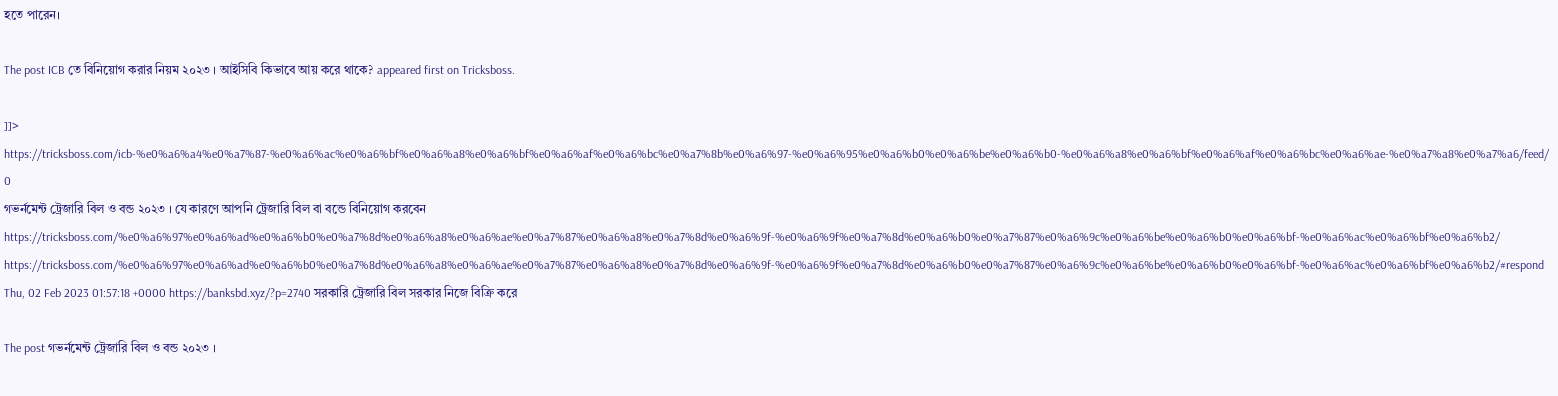হতে পারেন।

The post ICB তে বিনিয়োগ করার নিয়ম ২০২৩ । আইসিবি কিভাবে আয় করে থাকে? appeared first on Tricksboss.

]]>
https://tricksboss.com/icb-%e0%a6%a4%e0%a7%87-%e0%a6%ac%e0%a6%bf%e0%a6%a8%e0%a6%bf%e0%a6%af%e0%a6%bc%e0%a7%8b%e0%a6%97-%e0%a6%95%e0%a6%b0%e0%a6%be%e0%a6%b0-%e0%a6%a8%e0%a6%bf%e0%a6%af%e0%a6%bc%e0%a6%ae-%e0%a7%a8%e0%a7%a6/feed/ 0
গভর্নমেন্ট ট্রেজারি বিল ও বন্ড ২০২৩ । যে কারণে আপনি ট্রেজারি বিল বা বন্ডে বিনিয়োগ করবেন https://tricksboss.com/%e0%a6%97%e0%a6%ad%e0%a6%b0%e0%a7%8d%e0%a6%a8%e0%a6%ae%e0%a7%87%e0%a6%a8%e0%a7%8d%e0%a6%9f-%e0%a6%9f%e0%a7%8d%e0%a6%b0%e0%a7%87%e0%a6%9c%e0%a6%be%e0%a6%b0%e0%a6%bf-%e0%a6%ac%e0%a6%bf%e0%a6%b2/ https://tricksboss.com/%e0%a6%97%e0%a6%ad%e0%a6%b0%e0%a7%8d%e0%a6%a8%e0%a6%ae%e0%a7%87%e0%a6%a8%e0%a7%8d%e0%a6%9f-%e0%a6%9f%e0%a7%8d%e0%a6%b0%e0%a7%87%e0%a6%9c%e0%a6%be%e0%a6%b0%e0%a6%bf-%e0%a6%ac%e0%a6%bf%e0%a6%b2/#respond Thu, 02 Feb 2023 01:57:18 +0000 https://banksbd.xyz/?p=2740 সরকারি ট্রেজারি বিল সরকার নিজে বিক্রি করে

The post গভর্নমেন্ট ট্রেজারি বিল ও বন্ড ২০২৩ ।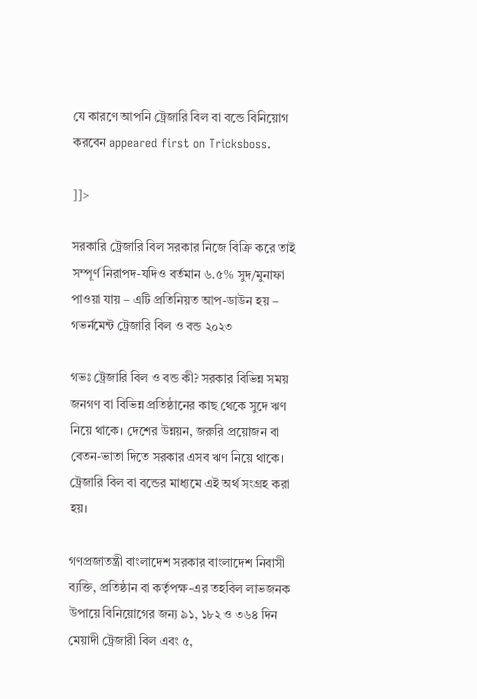যে কারণে আপনি ট্রেজারি বিল বা বন্ডে বিনিয়োগ করবেন appeared first on Tricksboss.

]]>

সরকারি ট্রেজারি বিল সরকার নিজে বিক্রি করে তাই সম্পূর্ণ নিরাপদ-যদিও বর্তমান ৬.৫% সুদ/মুনাফা পাওয়া যায় – এটি প্রতিনিয়ত আপ-ডাউন হয় – গভর্নমেন্ট ট্রেজারি বিল ও বন্ড ২০২৩

গভঃ ট্রেজারি বিল ও বন্ড কী? সরকার বিভিন্ন সময় জনগণ বা বিভিন্ন প্রতিষ্ঠানের কাছ থেকে সুদে ঋণ নিয়ে থাকে। দেশের উন্নয়ন, জরুরি প্রয়োজন বা বেতন-ভাতা দিতে সরকার এসব ঋণ নিয়ে থাকে। ট্রেজারি বিল বা বন্ডের মাধ্যমে এই অর্থ সংগ্রহ করা হয়।

গণপ্রজাতন্ত্রী বাংলাদেশ সরকার বাংলাদেশ নিবাসী ব্যক্তি, প্রতিষ্ঠান বা কর্তৃপক্ষ-এর তহবিল লাভজনক উপায়ে বিনিয়োগের জন্য ৯১, ১৮২ ও ৩৬৪ দিন মেয়াদী ট্রেজারী বিল এবং ৫,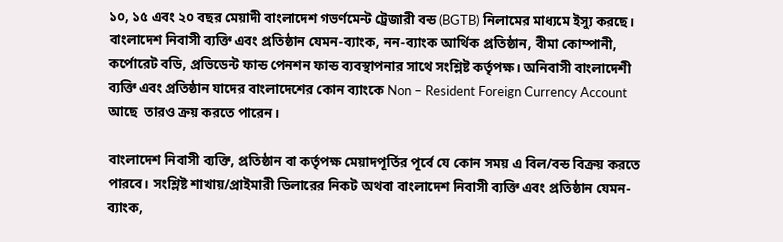১০, ১৫ এবং ২০ বছর মেয়াদী বাংলাদেশ গভর্ণমেন্ট ট্রেজারী বন্ড (BGTB) নিলামের মাধ্যমে ইস্যু করছে। বাংলাদেশ নিবাসী ব্যক্তি এবং প্রতিষ্ঠান যেমন-ব্যাংক, নন-ব্যাংক আর্থিক প্রতিষ্ঠান, বীমা কোম্পানী, কর্পোরেট বডি, প্রভিডেন্ট ফান্ড পেনশন ফান্ড ব্যবস্থাপনার সাথে সংশ্লিষ্ট কর্তৃপক্ষ। অনিবাসী বাংলাদেশী ব্যক্তি এবং প্রতিষ্ঠান যাদের বাংলাদেশের কোন ব্যাংকে Non – Resident Foreign Currency Account আছে  তারও ক্রয় করতে পারেন।

বাংলাদেশ নিবাসী ব্যক্তি, প্রতিষ্ঠান বা কর্তৃপক্ষ মেয়াদপূর্তির পূর্বে যে কোন সময় এ বিল/বন্ড বিক্রয় করতে পারবে। সংশ্লিষ্ট শাখায়/প্রাইমারী ডিলারের নিকট অথবা বাংলাদেশ নিবাসী ব্যক্তি এবং প্রতিষ্ঠান যেমন- ব্যাংক,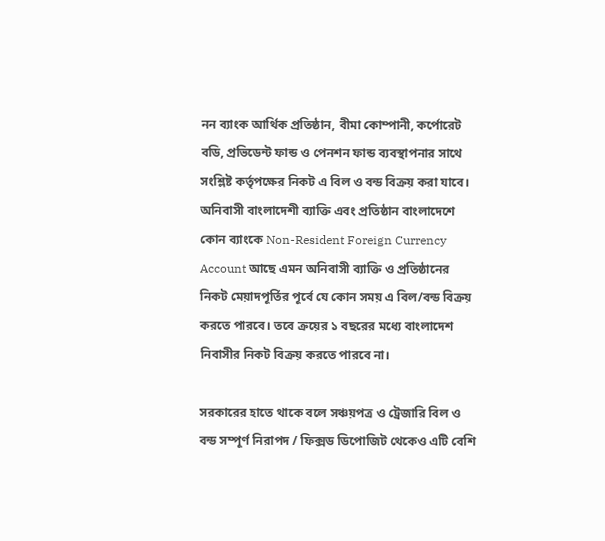নন ব্যাংক আর্থিক প্রতিষ্ঠান, বীমা কোম্পানী, কর্পোরেট বডি, প্রভিডেন্ট ফান্ড ও পেনশন ফান্ড ব্যবস্থাপনার সাথে সংশ্লিষ্ট কর্তৃপক্ষের নিকট এ বিল ও বন্ড বিক্রয় করা যাবে। অনিবাসী বাংলাদেশী ব্যাক্তি এবং প্রতিষ্ঠান বাংলাদেশে কোন ব্যাংকে Non-Resident Foreign Currency Account আছে এমন অনিবাসী ব্যাক্তি ও প্রতিষ্ঠানের নিকট মেয়াদপূর্তির পূর্বে যে কোন সময় এ বিল/বন্ড বিক্রয় করতে পারবে। তবে ক্রয়ের ১ বছরের মধ্যে বাংলাদেশ নিবাসীর নিকট বিক্রয় করতে পারবে না।

সরকারের হাতে থাকে বলে সঞ্চয়পত্র ও ট্রেজারি বিল ও বন্ড সম্পূর্ণ নিরাপদ / ফিক্সড ডিপোজিট থেকেও এটি বেশি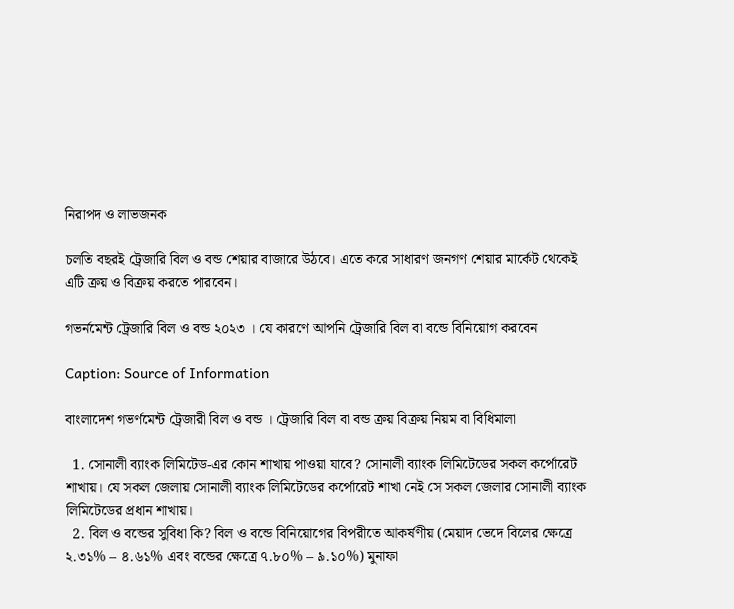নিরাপদ ও লাভজনক

চলতি বছরই ট্রেজারি বিল ও বন্ড শেয়ার বাজারে উঠবে। এতে করে সাধারণ জনগণ শেয়ার মার্কেট থেকেই এটি ক্রয় ও বিক্রয় করতে পারবেন।

গভর্নমেন্ট ট্রেজারি বিল ও বন্ড ২০২৩ । যে কারণে আপনি ট্রেজারি বিল বা বন্ডে বিনিয়োগ করবেন

Caption: Source of Information

বাংলাদেশ গভর্ণমেন্ট ট্রেজারী বিল ও বন্ড । ট্রেজারি বিল বা বন্ড ক্রয় বিক্রয় নিয়ম বা বিধিমালা

  1. সোনালী ব্যাংক লিমিটেড-এর কোন শাখায় পাওয়া যাবে? সোনালী ব্যাংক লিমিটেডের সকল কর্পোরেট শাখায়। যে সকল জেলায় সোনালী ব্যাংক লিমিটেডের কর্পোরেট শাখা নেই সে সকল জেলার সোনালী ব্যাংক লিমিটেডের প্রধান শাখায়।
  2. বিল ও বন্ডের সুবিধা কি? বিল ও বন্ডে বিনিয়োগের বিপরীতে আকর্ষণীয় (মেয়াদ ভেদে বিলের ক্ষেত্রে ২.৩১% – ৪.৬১% এবং বন্ডের ক্ষেত্রে ৭.৮০% – ৯.১০%) মুনাফা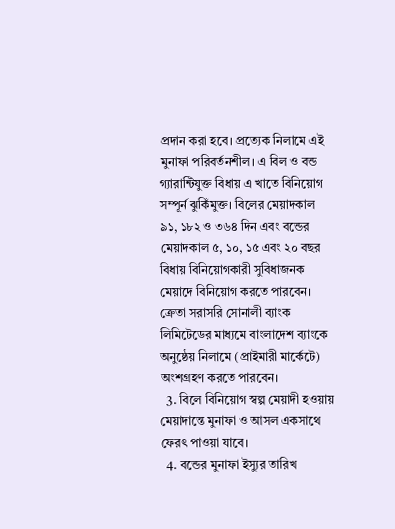প্রদান করা হবে। প্রত্যেক নিলামে এই মুনাফা পরিবর্তনশীল। এ বিল ও বন্ড গ্যারান্টিযুক্ত বিধায় এ খাতে বিনিয়োগ সম্পূর্ন ঝুকিঁমুক্ত। বিলের মেয়াদকাল ৯১, ১৮২ ও ৩৬৪ দিন এবং বন্ডের মেয়াদকাল ৫, ১০, ১৫ এবং ২০ বছর বিধায় বিনিয়োগকারী সুবিধাজনক মেয়াদে বিনিয়োগ করতে পারবেন। ক্রেতা সরাসরি সোনালী ব্যাংক লিমিটেডের মাধ্যমে বাংলাদেশ ব্যাংকে অনুষ্ঠেয় নিলামে (প্রাইমারী মার্কেটে) অংশগ্রহণ করতে পারবেন।
  3. বিলে বিনিয়োগ স্বল্প মেয়াদী হওয়ায় মেয়াদান্তে মুনাফা ও আসল একসাথে ফেরৎ পাওয়া যাবে।
  4. বন্ডের মুনাফা ইস্যুর তারিখ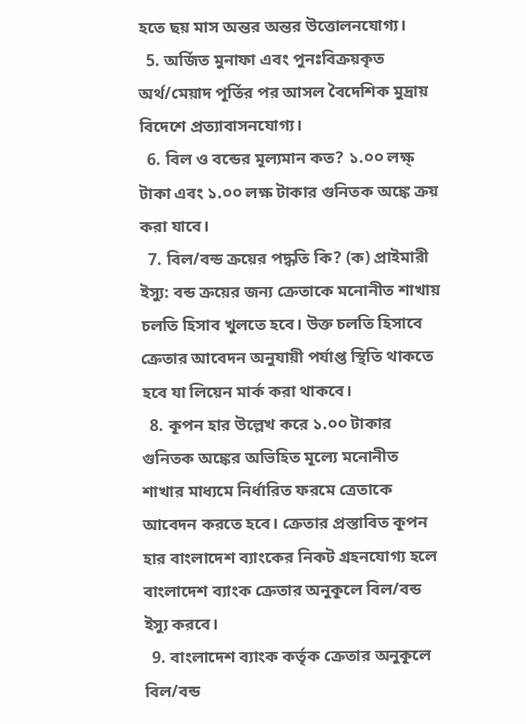হতে ছয় মাস অন্তর অন্তর উত্তোলনযোগ্য।
  5. অর্জিত মুনাফা এবং পুনঃবিক্রয়কৃত অর্থ/মেয়াদ পূর্তির পর আসল বৈদেশিক মুদ্রায় বিদেশে প্রত্যাবাসনযোগ্য।
  6. বিল ও বন্ডের মূল্যমান কত? ১.০০ লক্ষ্ টাকা এবং ১.০০ লক্ষ টাকার গুনিতক অঙ্কে ক্রয় করা যাবে।
  7. বিল/বন্ড ক্রয়ের পদ্ধতি কি? (ক) প্রাইমারী ইস্যু: বন্ড ক্রয়ের জন্য ক্রেতাকে মনোনীত শাখায় চলতি হিসাব খুলতে হবে। উক্ত চলতি হিসাবে ক্রেতার আবেদন অনুযায়ী পর্যাপ্ত স্থিতি থাকতে হবে যা লিয়েন মার্ক করা থাকবে।
  8. কূপন হার উল্লেখ করে ১.০০ টাকার গুনিতক অঙ্কের অভিহিত মূল্যে মনোনীত শাখার মাধ্যমে নির্ধারিত ফরমে ত্রেতাকে আবেদন করতে হবে। ক্রেতার প্রস্তাবিত কূপন হার বাংলাদেশ ব্যাংকের নিকট গ্রহনযোগ্য হলে বাংলাদেশ ব্যাংক ক্রেতার অনুকূলে বিল/বন্ড ইস্যু করবে।
  9. বাংলাদেশ ব্যাংক কর্তৃক ক্রেতার অনুকূলে বিল/বন্ড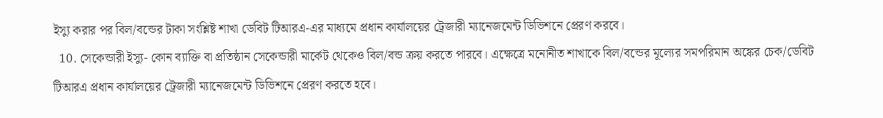ইস্যু করার পর বিল/বন্ডের টাকা সংশ্লিষ্ট শাখা ডেবিট টিআরএ-এর মাধ্যমে প্রধান কার্যালয়ের ট্রেজারী ম্যানেজমেন্ট ডিভিশনে প্রেরণ করবে।
  10. সেকেন্ডারী ইস্যু- কোন ব্যাক্তি বা প্রতিষ্ঠান সেকেন্ডারী মার্কেট থেকেও বিল/বন্ড ক্রয় করতে পারবে। এক্ষেত্রে মনোনীত শাখাকে বিল/বন্ডের মূল্যের সমপরিমান অঙ্কের চেক/ডেবিট টিআরএ প্রধান কার্যালয়ের ট্রেজারী ম্যানেজমেন্ট ডিভিশনে প্রেরণ করতে হবে।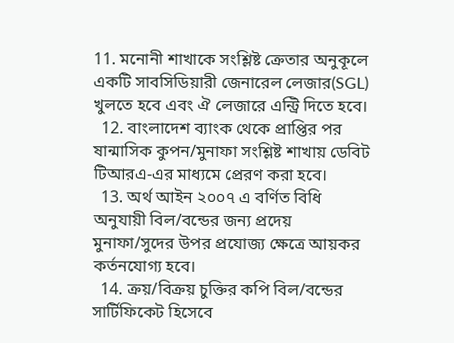11. মনোনী শাখাকে সংশ্লিষ্ট ক্রেতার অনুকূলে একটি সাবসিডিয়ারী জেনারেল লেজার(SGL) খুলতে হবে এবং ঐ লেজারে এন্ট্রি দিতে হবে।
  12. বাংলাদেশ ব্যাংক থেকে প্রাপ্তির পর ষান্মাসিক কুপন/মুনাফা সংশ্লিষ্ট শাখায় ডেবিট টিআরএ-এর মাধ্যমে প্রেরণ করা হবে।
  13. অর্থ আইন ২০০৭ এ বর্ণিত বিধি অনুযায়ী বিল/বন্ডের জন্য প্রদেয় মুনাফা/সুদের উপর প্রযোজ্য ক্ষেত্রে আয়কর কর্তনযোগ্য হবে।
  14. ক্রয়/বিক্রয় চুক্তির কপি বিল/বন্ডের সার্টিফিকেট হিসেবে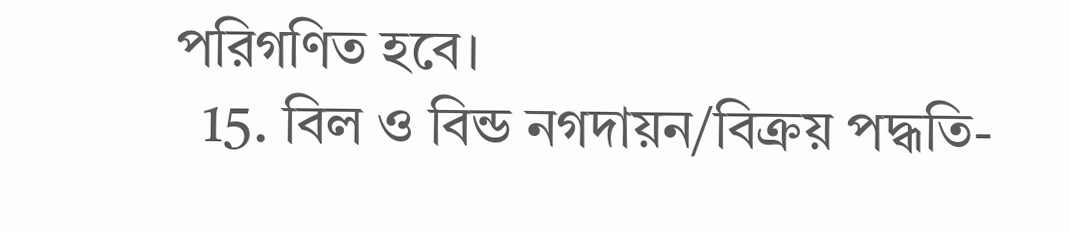পরিগণিত হবে।
  15. বিল ও বিন্ড নগদায়ন/বিক্রয় পদ্ধতি-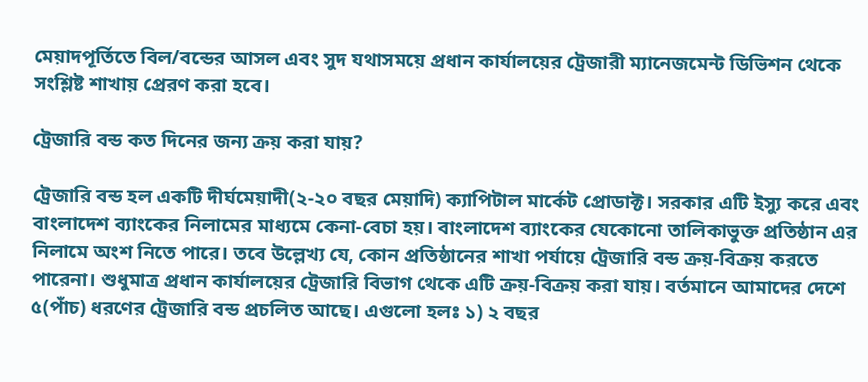মেয়াদপূর্তিতে বিল/বন্ডের আসল এবং সুদ যথাসময়ে প্রধান কার্যালয়ের ট্রেজারী ম্যানেজমেন্ট ডিভিশন থেকে সংশ্লিষ্ট শাখায় প্রেরণ করা হবে।

ট্রেজারি বন্ড কত দিনের জন্য ক্রয় করা যায়?

ট্রেজারি বন্ড হল একটি দীর্ঘমেয়াদী(২-২০ বছর মেয়াদি) ক্যাপিটাল মার্কেট প্রোডাক্ট। সরকার এটি ইস্যু করে এবং বাংলাদেশ ব্যাংকের নিলামের মাধ্যমে কেনা-বেচা হয়। বাংলাদেশ ব্যাংকের যেকোনো তালিকাভুক্ত প্রতিষ্ঠান এর নিলামে অংশ নিতে পারে। তবে উল্লেখ্য যে, কোন প্রতিষ্ঠানের শাখা পর্যায়ে ট্রেজারি বন্ড ক্রয়-বিক্রয় করতে পারেনা। শুধুমাত্র প্রধান কার্যালয়ের ট্রেজারি বিভাগ থেকে এটি ক্রয়-বিক্রয় করা যায়। বর্তমানে আমাদের দেশে ৫(পাঁচ) ধরণের ট্রেজারি বন্ড প্রচলিত আছে। এগুলো হলঃ ১) ২ বছর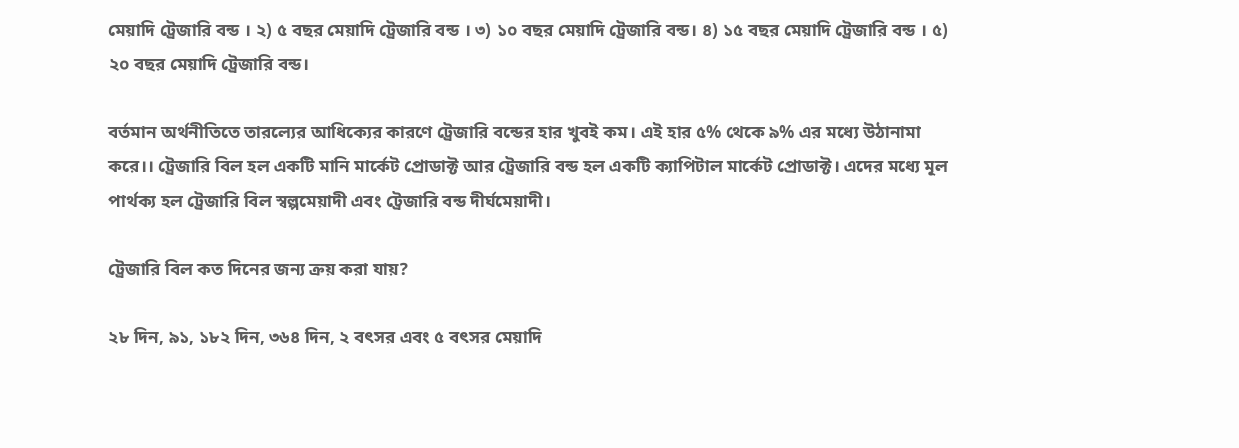মেয়াদি ট্রেজারি বন্ড । ২) ৫ বছর মেয়াদি ট্রেজারি বন্ড । ৩) ১০ বছর মেয়াদি ট্রেজারি বন্ড। ৪) ১৫ বছর মেয়াদি ট্রেজারি বন্ড । ৫) ২০ বছর মেয়াদি ট্রেজারি বন্ড।

বর্তমান অর্থনীতিতে তারল্যের আধিক্যের কারণে ট্রেজারি বন্ডের হার খুবই কম। এই হার ৫% থেকে ৯% এর মধ্যে উঠানামা করে।। ট্রেজারি বিল হল একটি মানি মার্কেট প্রোডাক্ট আর ট্রেজারি বন্ড হল একটি ক্যাপিটাল মার্কেট প্রোডাক্ট। এদের মধ্যে মূল পার্থক্য হল ট্রেজারি বিল স্বল্পমেয়াদী এবং ট্রেজারি বন্ড দীর্ঘমেয়াদী।

ট্রেজারি বিল কত দিনের জন্য ক্রয় করা যায়?

২৮ দিন, ৯১, ১৮২ দিন, ৩৬৪ দিন, ২ বৎসর এবং ৫ বৎসর মেয়াদি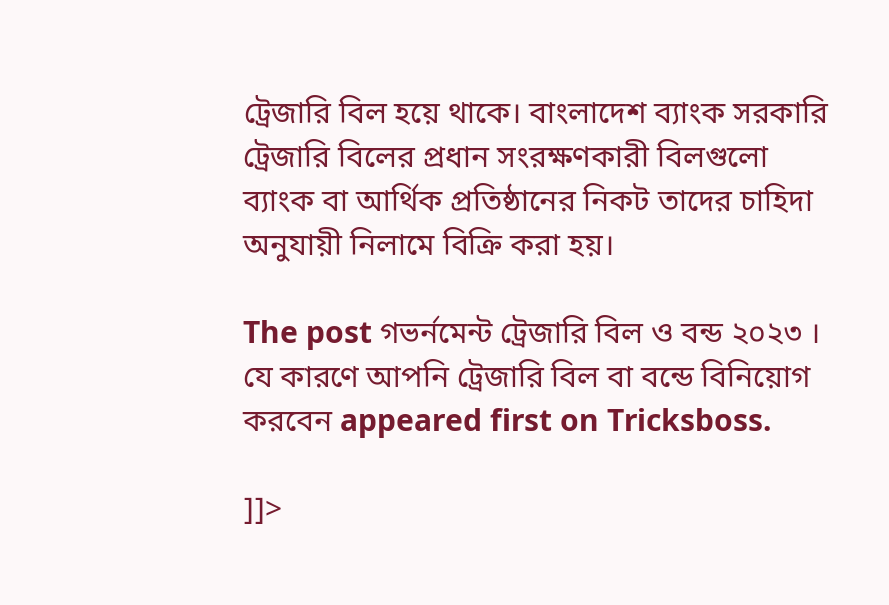ট্রেজারি বিল হয়ে থাকে। বাংলাদেশ ব্যাংক সরকারি ট্রেজারি বিলের প্রধান সংরক্ষণকারী বিলগুলো ব্যাংক বা আর্থিক প্রতিষ্ঠানের নিকট তাদের চাহিদা অনুযায়ী নিলামে বিক্রি করা হয়।

The post গভর্নমেন্ট ট্রেজারি বিল ও বন্ড ২০২৩ । যে কারণে আপনি ট্রেজারি বিল বা বন্ডে বিনিয়োগ করবেন appeared first on Tricksboss.

]]>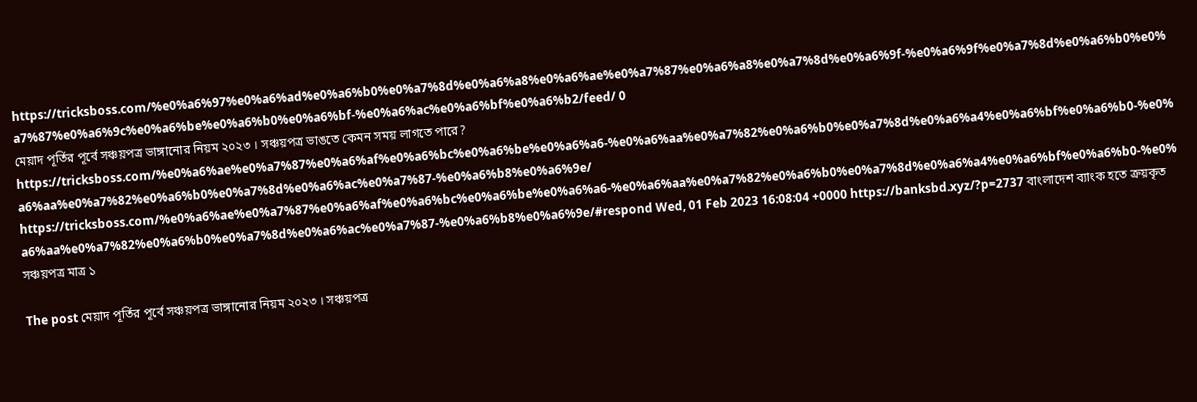https://tricksboss.com/%e0%a6%97%e0%a6%ad%e0%a6%b0%e0%a7%8d%e0%a6%a8%e0%a6%ae%e0%a7%87%e0%a6%a8%e0%a7%8d%e0%a6%9f-%e0%a6%9f%e0%a7%8d%e0%a6%b0%e0%a7%87%e0%a6%9c%e0%a6%be%e0%a6%b0%e0%a6%bf-%e0%a6%ac%e0%a6%bf%e0%a6%b2/feed/ 0
মেয়াদ পূর্তির পূর্বে সঞ্চয়পত্র ভাঙ্গানোর নিয়ম ২০২৩ । সঞ্চয়পত্র ভাঙতে কেমন সময় লাগতে পারে? https://tricksboss.com/%e0%a6%ae%e0%a7%87%e0%a6%af%e0%a6%bc%e0%a6%be%e0%a6%a6-%e0%a6%aa%e0%a7%82%e0%a6%b0%e0%a7%8d%e0%a6%a4%e0%a6%bf%e0%a6%b0-%e0%a6%aa%e0%a7%82%e0%a6%b0%e0%a7%8d%e0%a6%ac%e0%a7%87-%e0%a6%b8%e0%a6%9e/ https://tricksboss.com/%e0%a6%ae%e0%a7%87%e0%a6%af%e0%a6%bc%e0%a6%be%e0%a6%a6-%e0%a6%aa%e0%a7%82%e0%a6%b0%e0%a7%8d%e0%a6%a4%e0%a6%bf%e0%a6%b0-%e0%a6%aa%e0%a7%82%e0%a6%b0%e0%a7%8d%e0%a6%ac%e0%a7%87-%e0%a6%b8%e0%a6%9e/#respond Wed, 01 Feb 2023 16:08:04 +0000 https://banksbd.xyz/?p=2737 বাংলাদেশ ব্যাংক হতে ক্রয়কৃত সঞ্চয়পত্র মাত্র ১

The post মেয়াদ পূর্তির পূর্বে সঞ্চয়পত্র ভাঙ্গানোর নিয়ম ২০২৩ । সঞ্চয়পত্র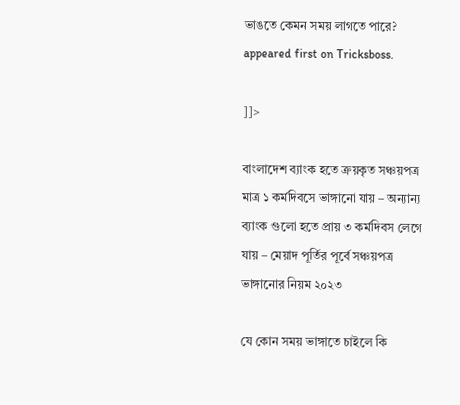ভাঙতে কেমন সময় লাগতে পারে? appeared first on Tricksboss.

]]>

বাংলাদেশ ব্যাংক হতে ক্রয়কৃত সঞ্চয়পত্র মাত্র ১ কর্মদিবসে ভাঙ্গানো যায় – অন্যান্য ব্যাংক গুলো হতে প্রায় ৩ কর্মদিবস লেগে যায় – মেয়াদ পূর্তির পূর্বে সঞ্চয়পত্র ভাঙ্গানোর নিয়ম ২০২৩

যে কোন সময় ভাঙ্গাতে চাইলে কি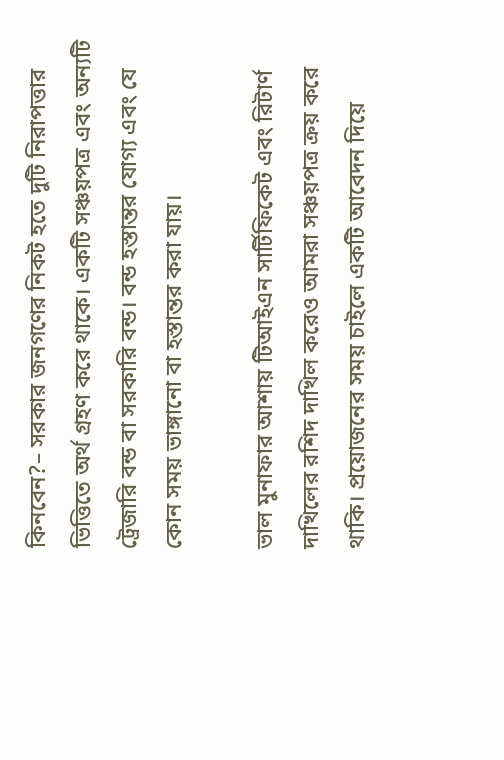কিনবেন?– সরকার জনগণের নিকট হতে দুটি নিরাপত্তার ভিত্তিতে অর্থ গ্রহণ করে থাকে। একটি সঞ্চয়পত্র এবং অন্যটি ট্রেজারি বন্ড বা সরকারি বন্ড। বন্ড হস্তান্তর যোগ্য এবং যে কোন সময় ভাঙ্গানো বা হস্তান্তর করা যায়।

ভাল মুনাফার আশায় টিআইএন সার্টিফিকেট এবং রিটার্ণ দাখিলের রশিদ দাখিল করেও আমরা সঞ্চয়পত্র ক্রয় করে থাকি। প্রয়োজনের সময় চাইলে একটি আবেদন দিয়ে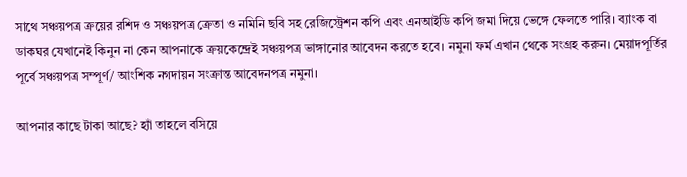সাথে সঞ্চয়পত্র ক্রয়ের রশিদ ও সঞ্চয়পত্র ক্রেতা ও নমিনি ছবি সহ রেজিস্ট্রেশন কপি এবং এনআইডি কপি জমা দিয়ে ভেঙ্গে ফেলতে পারি। ব্যাংক বা ডাকঘর যেখানেই কিনুন না কেন আপনাকে ক্রয়কেন্দ্রেই সঞ্চয়পত্র ভাঙ্গানোর আবেদন করতে হবে। নমুনা ফর্ম এখান থেকে সংগ্রহ করুন। মেয়াদপূর্তির পূর্বে সঞ্চয়পত্র সম্পূর্ণ/ আংশিক নগদায়ন সংক্রান্ত আবেদনপত্র নমুনা।

আপনার কাছে টাকা আছে? হ্যাঁ তাহলে বসিয়ে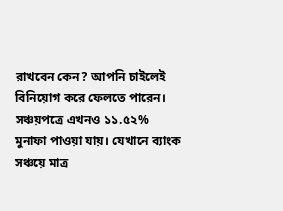রাখবেন কেন? আপনি চাইলেই বিনিয়োগ করে ফেলতে পারেন। সঞ্চয়পত্রে এখনও ১১.৫২% মুনাফা পাওয়া যায়। যেখানে ব্যাংক সঞ্চয়ে মাত্র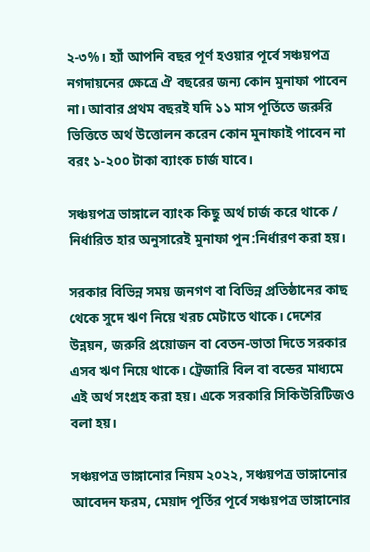২-৩%। হ্যাঁ আপনি বছর পূর্ণ হওয়ার পূর্বে সঞ্চয়পত্র নগদায়নের ক্ষেত্রে ঐ বছরের জন্য কোন মুনাফা পাবেন না। আবার প্রথম বছরই যদি ১১ মাস পূর্তিতে জরুরি ভিত্তিতে অর্থ উত্তোলন করেন কোন মুনাফাই পাবেন না বরং ১-২০০ টাকা ব্যাংক চার্জ যাবে।

সঞ্চয়পত্র ভাঙ্গালে ব্যাংক কিছু অর্থ চার্জ করে থাকে / নির্ধারিত হার অনুসারেই মুনাফা পুন:নির্ধারণ করা হয়।

সরকার বিভিন্ন সময় জনগণ বা বিভিন্ন প্রতিষ্ঠানের কাছ থেকে সুদে ঋণ নিয়ে খরচ মেটাতে থাকে। দেশের উন্নয়ন, জরুরি প্রয়োজন বা বেতন-ভাতা দিতে সরকার এসব ঋণ নিয়ে থাকে। ট্রেজারি বিল বা বন্ডের মাধ্যমে এই অর্থ সংগ্রহ করা হয়। একে সরকারি সিকিউরিটিজও বলা হয়।

সঞ্চয়পত্র ভাঙ্গানোর নিয়ম ২০২২, সঞ্চয়পত্র ভাঙ্গানোর আবেদন ফরম, মেয়াদ পূর্তির পূর্বে সঞ্চয়পত্র ভাঙ্গানোর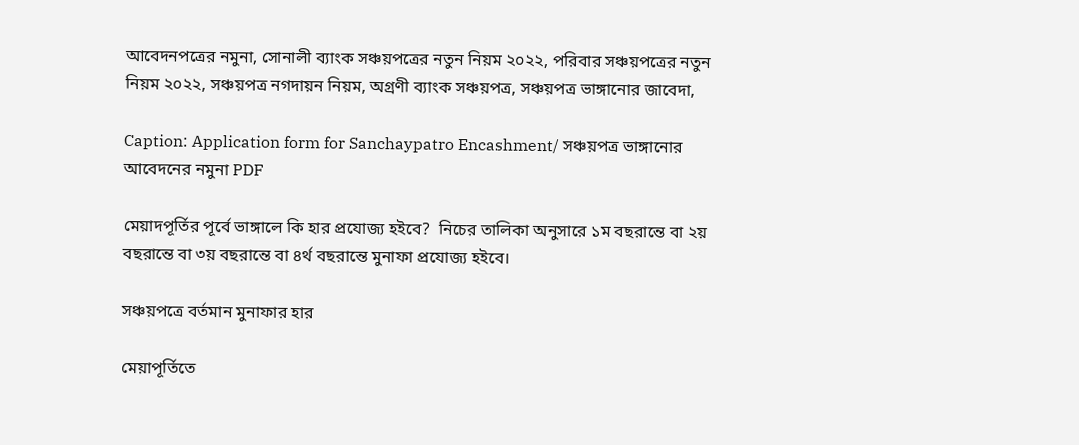আবেদনপত্রের নমুনা, সোনালী ব্যাংক সঞ্চয়পত্রের নতুন নিয়ম ২০২২, পরিবার সঞ্চয়পত্রের নতুন নিয়ম ২০২২, সঞ্চয়পত্র নগদায়ন নিয়ম, অগ্রণী ব্যাংক সঞ্চয়পত্র, সঞ্চয়পত্র ভাঙ্গানোর জাবেদা,

Caption: Application form for Sanchaypatro Encashment/ সঞ্চয়পত্র ভাঙ্গানোর আবেদনের নমুনা PDF

মেয়াদপূর্তির পূর্বে ভাঙ্গালে কি হার প্রযোজ্য হইবে?  নিচের তালিকা অনুসারে ১ম বছরান্তে বা ২য় বছরান্তে বা ৩য় বছরান্তে বা ৪র্থ বছরান্তে মুনাফা প্রযোজ্য হইবে।

সঞ্চয়পত্রে বর্তমান মুনাফার হার

মেয়াপূর্তিতে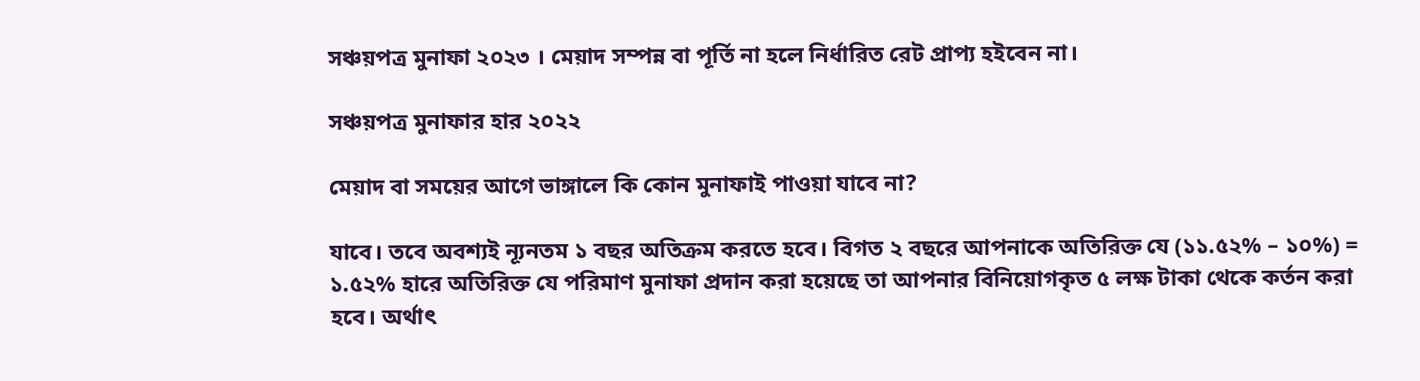সঞ্চয়পত্র মুনাফা ২০২৩ । মেয়াদ সম্পন্ন বা পূর্তি না হলে নির্ধারিত রেট প্রাপ্য হইবেন না।

সঞ্চয়পত্র মুনাফার হার ২০২২

মেয়াদ বা সময়ের আগে ভাঙ্গালে কি কোন মুনাফাই পাওয়া যাবে না?

যাবে। তবে অবশ্যই ন্যূনতম ১ বছর অতিক্রম করতে হবে। বিগত ২ বছরে আপনাকে অতিরিক্ত যে (১১.৫২% – ১০%) = ১.৫২% হারে অতিরিক্ত যে পরিমাণ মুনাফা প্রদান করা হয়েছে তা আপনার বিনিয়োগকৃত ৫ লক্ষ টাকা থেকে কর্তন করা হবে। অর্থাৎ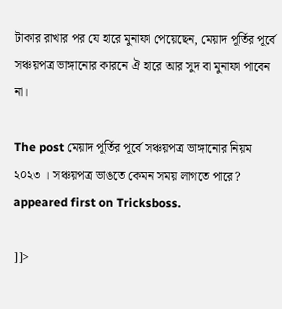টাকার রাখার পর যে হারে মুনাফা পেয়েছেন, মেয়াদ পূর্তির পূর্বে সঞ্চয়পত্র ভাঙ্গানোর কারনে ঐ হারে আর সুদ বা মুনাফা পাবেন না।

The post মেয়াদ পূর্তির পূর্বে সঞ্চয়পত্র ভাঙ্গানোর নিয়ম ২০২৩ । সঞ্চয়পত্র ভাঙতে কেমন সময় লাগতে পারে? appeared first on Tricksboss.

]]>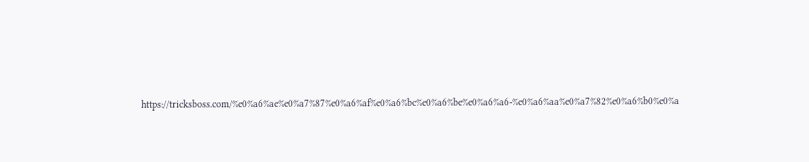https://tricksboss.com/%e0%a6%ae%e0%a7%87%e0%a6%af%e0%a6%bc%e0%a6%be%e0%a6%a6-%e0%a6%aa%e0%a7%82%e0%a6%b0%e0%a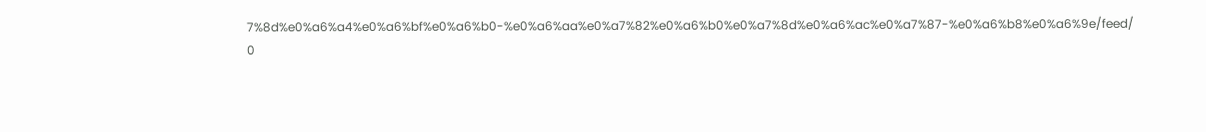7%8d%e0%a6%a4%e0%a6%bf%e0%a6%b0-%e0%a6%aa%e0%a7%82%e0%a6%b0%e0%a7%8d%e0%a6%ac%e0%a7%87-%e0%a6%b8%e0%a6%9e/feed/ 0